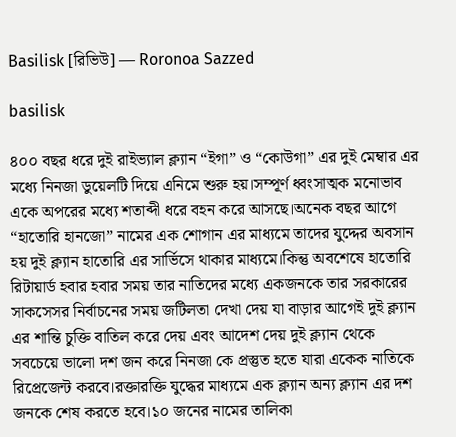Basilisk [রিভিউ] — Roronoa Sazzed

basilisk

৪০০ বছর ধরে দুই রাইভ্যাল ক্ল্যান “ইগা” ও “কোউগা” এর দুই মেম্বার এর মধ্যে নিনজা ডুয়েলটি দিয়ে এনিমে শুরু হয়।সম্পূর্ণ ধ্বংসাত্মক মনোভাব একে অপরের মধ্যে শতাব্দী ধরে বহন করে আসছে।অনেক বছর আগে “হাতোরি হানজো” নামের এক শোগান এর মাধ্যমে তাদের যুদ্দের অবসান হয় দুই ক্ল্যান হাতোরি এর সার্ভিসে থাকার মাধ্যমে।কিন্তু অবশেষে হাতোরি রিটায়ার্ড হবার হবার সময় তার নাতিদের মধ্যে একজনকে তার সরকারের সাকসেসর নির্বাচনের সময় জটিলতা দেখা দেয় যা বাড়ার আগেই দুই ক্ল্যান এর শান্তি চুক্তি বাতিল করে দেয় এবং আদেশ দেয় দুই ক্ল্যান থেকে সবচেয়ে ভালো দশ জন করে নিনজা কে প্রস্তুত হতে যারা একেক নাতিকে রিপ্রেজেন্ট করবে।রক্তারক্তি যুদ্ধের মাধ্যমে এক ক্ল্যান অন্য ক্ল্যান এর দশ জনকে শেষ করতে হবে।১০ জনের নামের তালিকা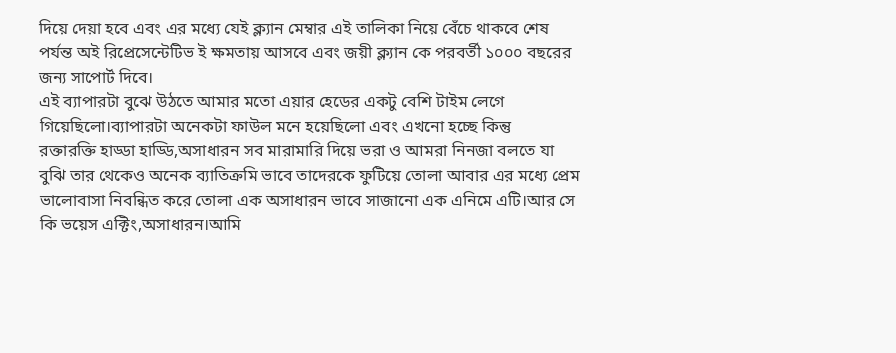দিয়ে দেয়া হবে এবং এর মধ্যে যেই ক্ল্যান মেম্বার এই তালিকা নিয়ে বেঁচে থাকবে শেষ পর্যন্ত অই রিপ্রেসেন্টেটিভ ই ক্ষমতায় আসবে এবং জয়ী ক্ল্যান কে পরবর্তী ১০০০ বছরের জন্য সাপোর্ট দিবে।
এই ব্যাপারটা বুঝে উঠতে আমার মতো এয়ার হেডের একটু বেশি টাইম লেগে গিয়েছিলো।ব্যাপারটা অনেকটা ফাউল মনে হয়েছিলো এবং এখনো হচ্ছে কিন্তু
রক্তারক্তি হাড্ডা হাড্ডি,অসাধারন সব মারামারি দিয়ে ভরা ও আমরা নিনজা বলতে যা বুঝি তার থেকেও অনেক ব্যাতিক্রমি ভাবে তাদেরকে ফুটিয়ে তোলা আবার এর মধ্যে প্রেম ভালোবাসা নিবন্ধিত করে তোলা এক অসাধারন ভাবে সাজানো এক এনিমে এটি।আর সে কি ভয়েস এক্টিং,অসাধারন।আমি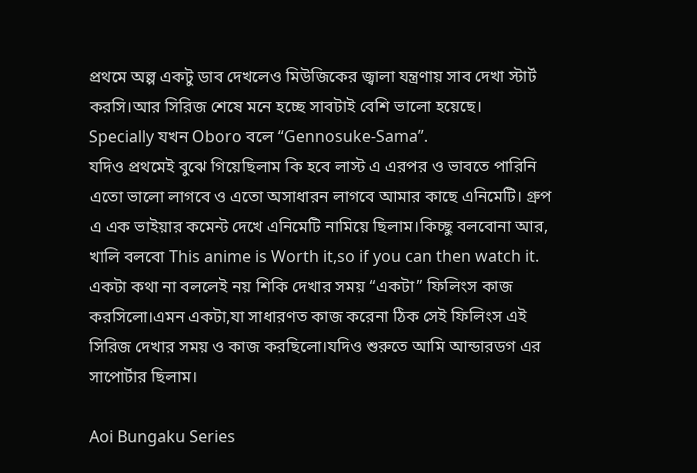প্রথমে অল্প একটু ডাব দেখলেও মিউজিকের জ্বালা যন্ত্রণায় সাব দেখা স্টার্ট করসি।আর সিরিজ শেষে মনে হচ্ছে সাবটাই বেশি ভালো হয়েছে।
Specially যখন Oboro বলে “Gennosuke-Sama”.
যদিও প্রথমেই বুঝে গিয়েছিলাম কি হবে লাস্ট এ এরপর ও ভাবতে পারিনি এতো ভালো লাগবে ও এতো অসাধারন লাগবে আমার কাছে এনিমেটি। গ্রুপ এ এক ভাইয়ার কমেন্ট দেখে এনিমেটি নামিয়ে ছিলাম।কিচ্ছু বলবোনা আর, খালি বলবো This anime is Worth it,so if you can then watch it.
একটা কথা না বললেই নয় শিকি দেখার সময় “একটা” ফিলিংস কাজ করসিলো।এমন একটা,যা সাধারণত কাজ করেনা ঠিক সেই ফিলিংস এই সিরিজ দেখার সময় ও কাজ করছিলো।যদিও শুরুতে আমি আন্ডারডগ এর সাপোর্টার ছিলাম।

Aoi Bungaku Series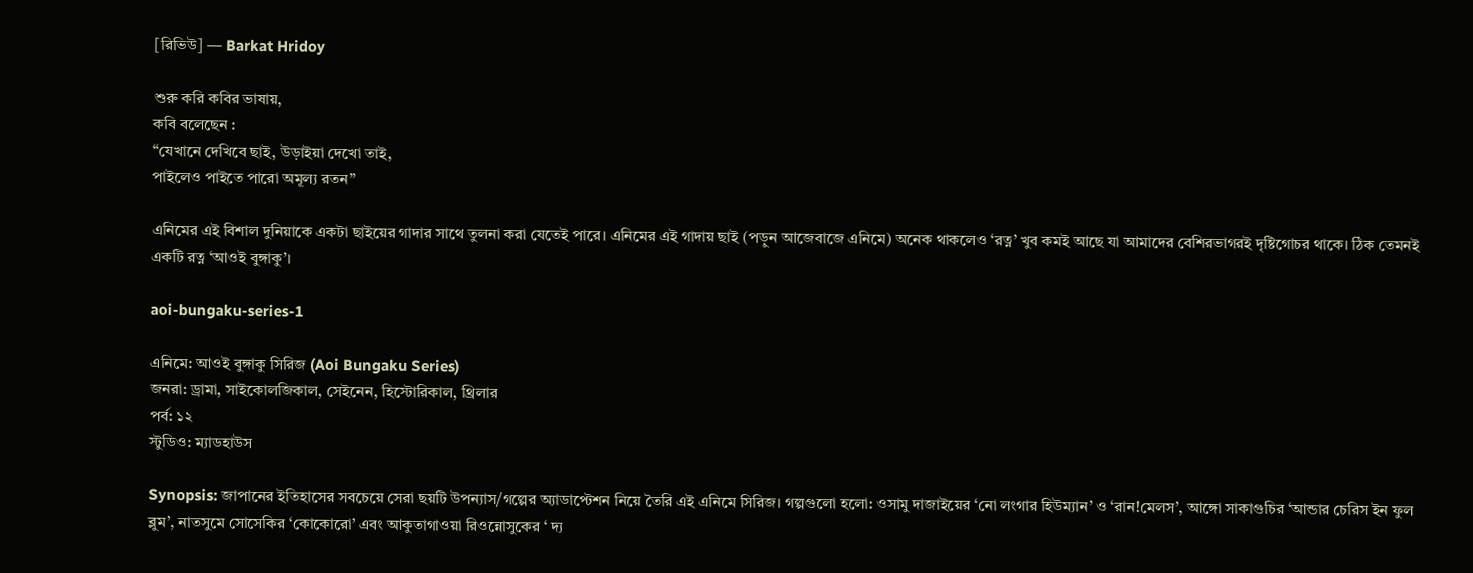[রিভিউ] — Barkat Hridoy

শুরু করি কবির ভাষায়,
কবি বলেছেন :
“যেখানে দেখিবে ছাই, উড়াইয়া দেখো তাই,
পাইলেও পাইতে পারো অমূল্য রতন”

এনিমের এই বিশাল দুনিয়াকে একটা ছাইয়ের গাদার সাথে তুলনা করা যেতেই পারে। এনিমের এই গাদায় ছাই (পড়ুন আজেবাজে এনিমে) অনেক থাকলেও ‘রত্ন’ খুব কমই আছে যা আমাদের বেশিরভাগরই দৃষ্টিগোচর থাকে। ঠিক তেমনই একটি রত্ন ‘আওই বুঙ্গাকু’।

aoi-bungaku-series-1

এনিমে: আওই বুঙ্গাকু সিরিজ (Aoi Bungaku Series)
জনরা: ড্রামা, সাইকোলজিকাল, সেইনেন, হিস্টোরিকাল, থ্রিলার
পর্ব: ১২
স্টুডিও: ম্যাডহাউস

Synopsis: জাপানের ইতিহাসের সবচেয়ে সেরা ছয়টি উপন্যাস/গল্পের অ্যাডাপ্টেশন নিয়ে তৈরি এই এনিমে সিরিজ। গল্পগুলো হলো: ওসামু দাজাইয়ের ‘নো লংগার হিউম্যান’ ও ‘রান!মেলস’, আঙ্গো সাকাগুচির ‘আন্ডার চেরিস ইন ফুল ব্লুম’, নাতসুমে সোসেকির ‘কোকোরো’ এবং আকুতাগাওয়া রিওন্নোসুকের ‘ দ্য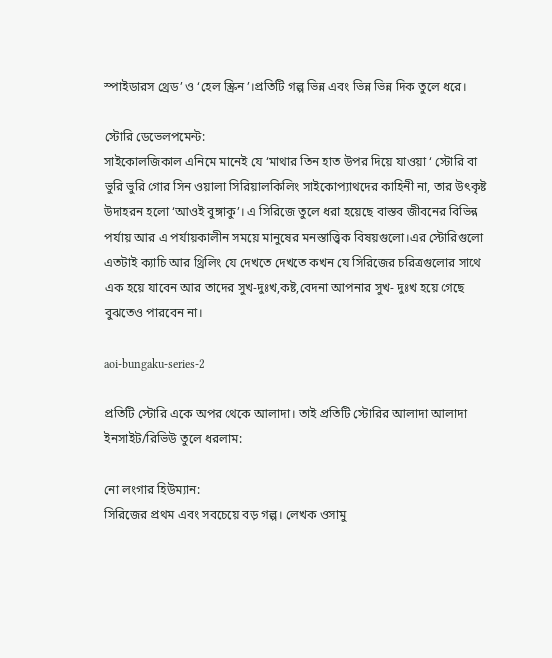স্পাইডারস থ্রেড’ ও ‘হেল স্ক্রিন’।প্রতিটি গল্প ভিন্ন এবং ভিন্ন ভিন্ন দিক তুলে ধরে।

স্টোরি ডেভেলপমেন্ট:
সাইকোলজিকাল এনিমে মানেই যে ‘মাথার তিন হাত উপর দিয়ে যাওয়া ‘ স্টোরি বা ভুরি ভুরি গোর সিন ওয়ালা সিরিয়ালকিলিং সাইকোপ্যাথদের কাহিনী না, তার উৎকৃষ্ট উদাহরন হলো ‘আওই বুঙ্গাকু’। এ সিরিজে তুলে ধরা হয়েছে বাস্তব জীবনের বিভিন্ন পর্যায় আর এ পর্যায়কালীন সময়ে মানুষের মনস্তাত্ত্বিক বিষয়গুলো।এর স্টোরিগুলো এতটাই ক্যাচি আর থ্রিলিং যে দেখতে দেখতে কখন যে সিরিজের চরিত্রগুলোর সাথে এক হয়ে যাবেন আর তাদের সুখ-দুঃখ,কষ্ট,বেদনা আপনার সুখ- দুঃখ হয়ে গেছে বুঝতেও পারবেন না।

aoi-bungaku-series-2

প্রতিটি স্টোরি একে অপর থেকে আলাদা। তাই প্রতিটি স্টোরির আলাদা আলাদা ইনসাইট/রিভিউ তুলে ধরলাম:

নো লংগার হিউম্যান:
সিরিজের প্রথম এবং সবচেয়ে বড় গল্প। লেখক ওসামু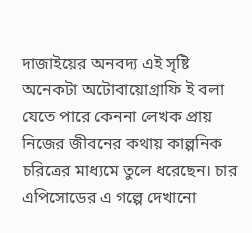দাজাইয়ের অনবদ্য এই সৃষ্টি অনেকটা অটোবায়োগ্রাফি ই বলা যেতে পারে কেননা লেখক প্রায় নিজের জীবনের কথায় কাল্পনিক চরিত্রের মাধ্যমে তুলে ধরেছেন। চার এপিসোডের এ গল্পে দেখানো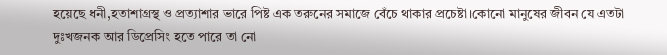হয়েছে ধনী,হতাশাগ্রস্থ ও প্রত্যাশার ভারে পিষ্ট এক তরুনের সমাজে বেঁচে থাকার প্রচেষ্টা।কোনো মানুষের জীবন যে এতটা দুঃখজনক আর ডিপ্রেসিং হতে পারে তা নো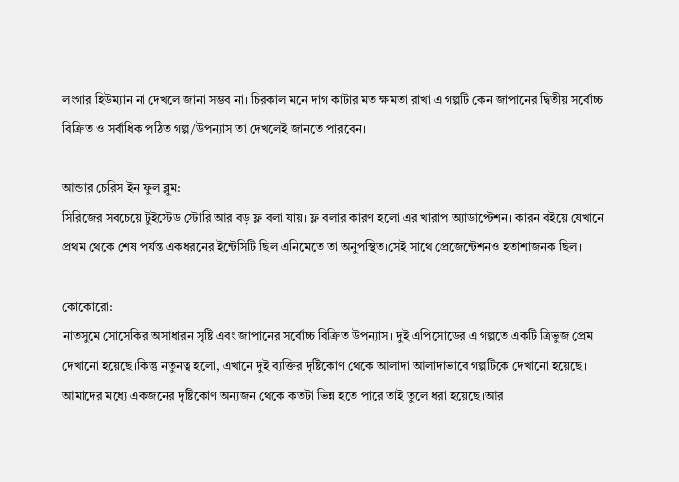লংগার হিউম্যান না দেখলে জানা সম্ভব না। চিরকাল মনে দাগ কাটার মত ক্ষমতা রাখা এ গল্পটি কেন জাপানের দ্বিতীয় সর্বোচ্চ বিক্রিত ও সর্বাধিক পঠিত গল্প/উপন্যাস তা দেখলেই জানতে পারবেন।

আন্ডার চেরিস ইন ফুল ব্লুম:
সিরিজের সবচেয়ে টুইস্টেড স্টোরি আর বড় ফ্ল বলা যায়। ফ্ল বলার কারণ হলো এর খারাপ অ্যাডাপ্টেশন। কারন বইয়ে যেখানে প্রথম থেকে শেষ পর্যন্ত একধরনের ইন্টেসিটি ছিল এনিমেতে তা অনুপস্থিত।সেই সাথে প্রেজেন্টেশনও হতাশাজনক ছিল।

কোকোরো:
নাতসুমে সোসেকির অসাধারন সৃষ্টি এবং জাপানের সর্বোচ্চ বিক্রিত উপন্যাস। দুই এপিসোডের এ গল্পতে একটি ত্রিভুজ প্রেম দেখানো হয়েছে।কিন্তু নতুনত্ব হলো, এখানে দুই ব্যক্তির দৃষ্টিকোণ থেকে আলাদা আলাদাভাবে গল্পটিকে দেখানো হয়েছে। আমাদের মধ্যে একজনের দৃষ্টিকোণ অন্যজন থেকে কতটা ভিন্ন হতে পারে তাই তুলে ধরা হয়েছে।আর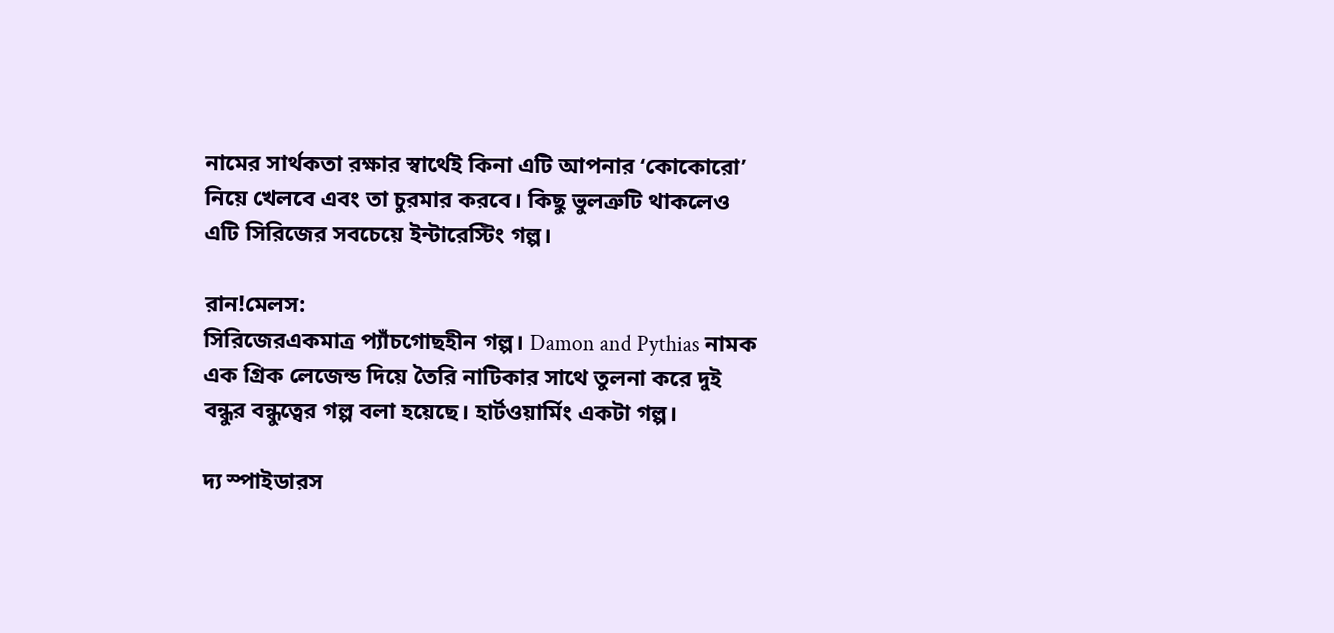নামের সার্থকতা রক্ষার স্বার্থেই কিনা এটি আপনার ‘কোকোরো’ নিয়ে খেলবে এবং তা চুরমার করবে। কিছু ভুলত্রুটি থাকলেও এটি সিরিজের সবচেয়ে ইন্টারেস্টিং গল্প।

রান!মেলস:
সিরিজেরএকমাত্র প্যাঁচগোছহীন গল্প। Damon and Pythias নামক এক গ্রিক লেজেন্ড দিয়ে তৈরি নাটিকার সাথে তুলনা করে দুই বন্ধুর বন্ধুত্বের গল্প বলা হয়েছে। হার্টওয়ার্মিং একটা গল্প।

দ্য স্পাইডারস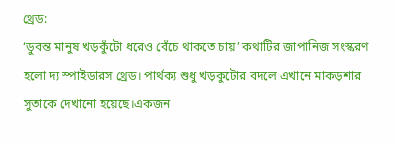থ্রেড:
‘ডুবন্ত মানুষ খড়কুঁটো ধরেও বেঁচে থাকতে চায়’ কথাটির জাপানিজ সংস্করণ হলো দ্য স্পাইডারস থ্রেড। পার্থক্য শুধু খড়কুটোর বদলে এখানে মাকড়শার সুতাকে দেখানো হয়েছে।একজন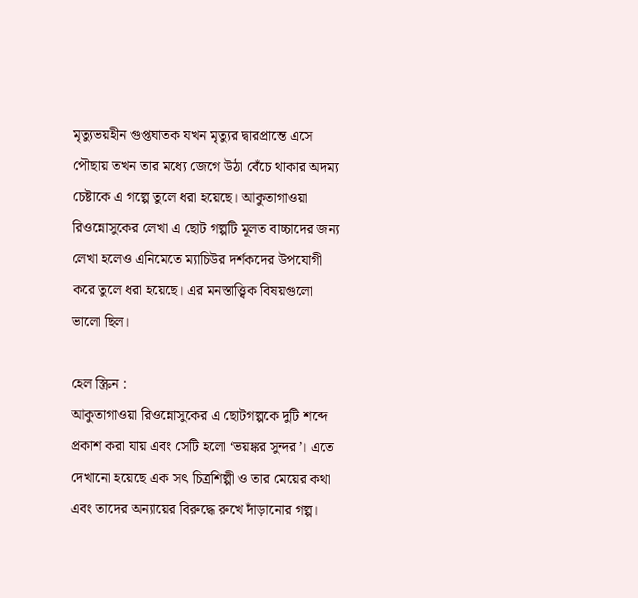মৃত্যুভয়হীন গুপ্তঘাতক যখন মৃত্যুর দ্বারপ্রান্তে এসে পৌছায় তখন তার মধ্যে জেগে উঠা বেঁচে থাকার অদম্য চেষ্টাকে এ গল্পে তুলে ধরা হয়েছে। আকুতাগাওয়া রিওন্নোসুকের লেখা এ ছোট গল্পটি মূলত বাচ্চাদের জন্য লেখা হলেও এনিমেতে ম্যাচিউর দর্শকদের উপযোগী করে তুলে ধরা হয়েছে। এর মনস্তাত্ত্বিক বিষয়গুলো ভালো ছিল।

হেল স্ক্রিন :
আকুতাগাওয়া রিওন্নোসুকের এ ছোটগল্পকে দুটি শব্দে প্রকাশ করা যায় এবং সেটি হলো ‘ভয়ঙ্কর সুন্দর’। এতে দেখানো হয়েছে এক সৎ চিত্রশিল্পী ও তার মেয়ের কথা এবং তাদের অন্যায়ের বিরুদ্ধে রুখে দাঁড়ানোর গল্প।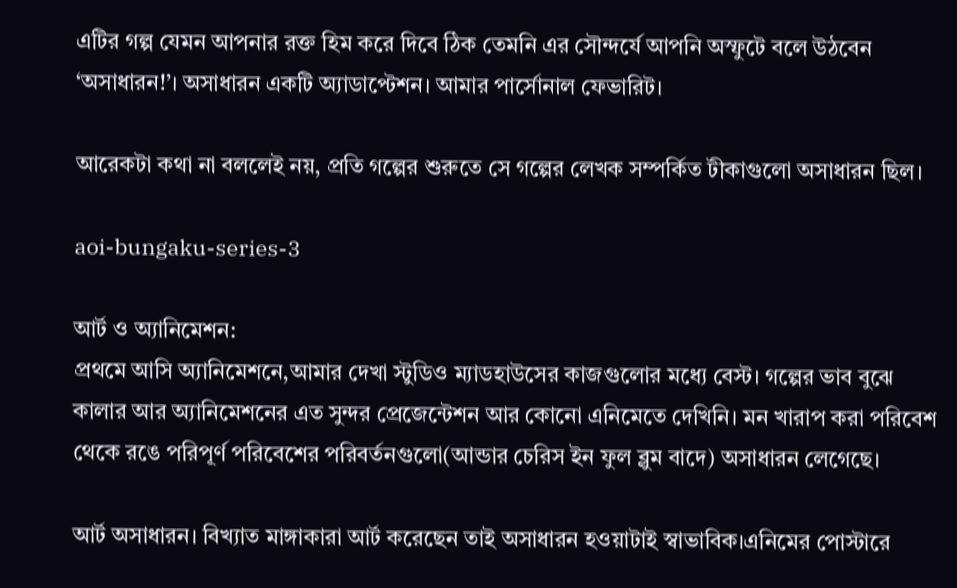এটির গল্প যেমন আপনার রক্ত হিম করে দিবে ঠিক তেমনি এর সৌন্দর্যে আপনি অস্ফুটে বলে উঠবেন ‘অসাধারন!’। অসাধারন একটি অ্যাডাপ্টেশন। আমার পার্সোনাল ফেভারিট।

আরেকটা কথা না বললেই নয়, প্রতি গল্পের শুরুতে সে গল্পের লেখক সম্পর্কিত টীকাগুলো অসাধারন ছিল।

aoi-bungaku-series-3

আর্ট ও অ্যানিমেশন:
প্রথমে আসি অ্যানিমেশনে,আমার দেখা স্টুডিও ম্যাডহাউসের কাজগুলোর মধ্যে বেস্ট। গল্পের ভাব বুঝে কালার আর অ্যানিমেশনের এত সুন্দর প্রেজেন্টেশন আর কোনো এনিমেতে দেখিনি। মন খারাপ করা পরিবেশ থেকে রঙে পরিপূর্ণ পরিবেশের পরিবর্তনগুলো(আন্ডার চেরিস ইন ফুল ব্লুম বাদে) অসাধারন লেগেছে।

আর্ট অসাধারন। বিখ্যাত মাঙ্গাকারা আর্ট করেছেন তাই অসাধারন হওয়াটাই স্বাভাবিক।এনিমের পোস্টারে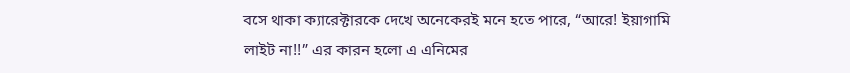বসে থাকা ক্যারেক্টারকে দেখে অনেকেরই মনে হতে পারে, “আরে! ইয়াগামি লাইট না!!” এর কারন হলো এ এনিমের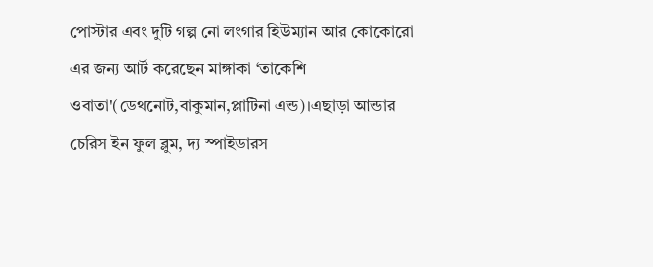পোস্টার এবং দুটি গল্প নো লংগার হিউম্যান আর কোকোরো এর জন্য আর্ট করেছেন মাঙ্গাকা ‘তাকেশি ওবাতা'(ডেথনোট,বাকুমান,প্লাটিনা এন্ড)।এছাড়া আন্ডার চেরিস ইন ফুল ব্লুম, দ্য স্পাইডারস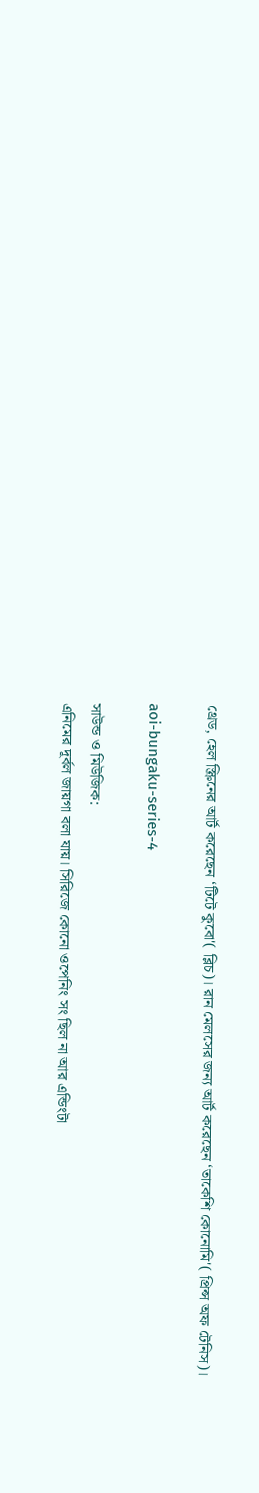থ্রেড, হেল স্ক্রিনের আর্ট করেছেন ‘টিটে কুবো'( ব্লিচ)। রান মেলসের জন্য আর্ট করেছেন ‘তাকেশি কোনোমি'( প্রিন্স অফ টেনিস)।

aoi-bungaku-series-4

সাউন্ড ও মিউজিক:
এনিমের দূর্বল জায়গা বলা যায়। সিরিজে কোনো ওপেনিং সং ছিল না আর এন্ডিংটা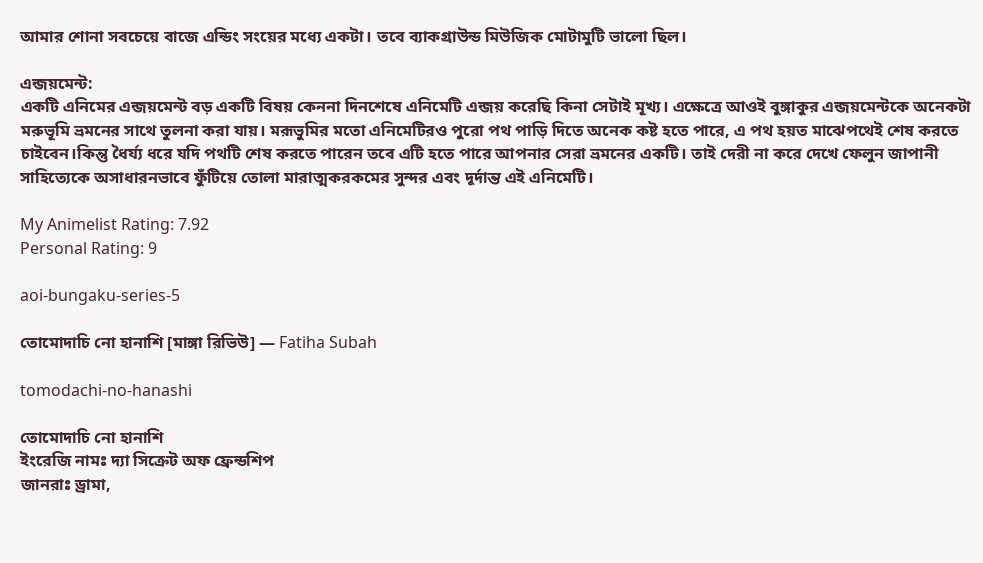আমার শোনা সবচেয়ে বাজে এন্ডিং সংয়ের মধ্যে একটা। তবে ব্যাকগ্রাউন্ড মিউজিক মোটামুটি ভালো ছিল।

এন্জয়মেন্ট:
একটি এনিমের এন্জয়মেন্ট বড় একটি বিষয় কেননা দিনশেষে এনিমেটি এন্জয় করেছি কিনা সেটাই মূখ্য। এক্ষেত্রে আওই বুঙ্গাকুর এন্জয়মেন্টকে অনেকটা মরুভূমি ভ্রমনের সাথে তুলনা করা যায়। মরূভুমির মতো এনিমেটিরও পুরো পথ পাড়ি দিতে অনেক কষ্ট হতে পারে, এ পথ হয়ত মাঝেপথেই শেষ করতে চাইবেন।কিন্তু ধৈর্য্য ধরে যদি পথটি শেষ করতে পারেন তবে এটি হতে পারে আপনার সেরা ভ্রমনের একটি। তাই দেরী না করে দেখে ফেলুন জাপানী সাহিত্যেকে অসাধারনভাবে ফুঁটিয়ে তোলা মারাত্মকরকমের সুন্দর এবং দূর্দান্ত এই এনিমেটি।

My Animelist Rating: 7.92
Personal Rating: 9

aoi-bungaku-series-5

তোমোদাচি নো হানাশি [মাঙ্গা রিভিউ] — Fatiha Subah

tomodachi-no-hanashi

তোমোদাচি নো হানাশি
ইংরেজি নামঃ দ্যা সিক্রেট অফ ফ্রেন্ডশিপ
জানরাঃ ড্রামা,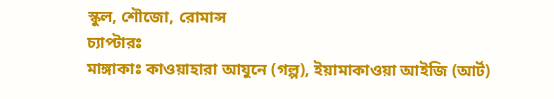স্কুল, শৌজো, রোমান্স
চ্যাপ্টারঃ
মাঙ্গাকাঃ কাওয়াহারা আযুনে (গল্প), ইয়ামাকাওয়া আইজি (আর্ট)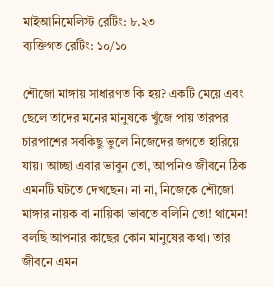মাইআনিমেলিস্ট রেটিং: ৮.২৩
ব্যক্তিগত রেটিং: ১০/১০

শৌজো মাঙ্গায় সাধারণত কি হয়? একটি মেয়ে এবং ছেলে তাদের মনের মানুষকে খুঁজে পায় তারপর চারপাশের সবকিছু ভুলে নিজেদের জগতে হারিয়ে যায়। আচ্ছা এবার ভাবুন তো, আপনিও জীবনে ঠিক এমনটি ঘটতে দেখছেন। না না, নিজেকে শৌজো মাঙ্গার নায়ক বা নায়িকা ভাবতে বলিনি তো! থামেন! বলছি আপনার কাছের কোন মানুষের কথা। তার জীবনে এমন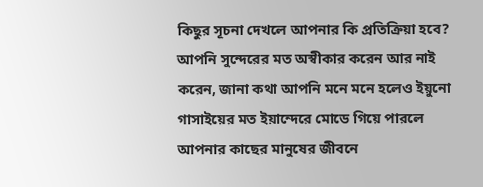কিছুর সূচনা দেখলে আপনার কি প্রতিক্রিয়া হবে? আপনি সুন্দেরের মত অস্বীকার করেন আর নাই করেন, জানা কথা আপনি মনে মনে হলেও ইয়ুনো গাসাইয়ের মত ইয়ান্দেরে মোডে গিয়ে পারলে আপনার কাছের মানুষের জীবনে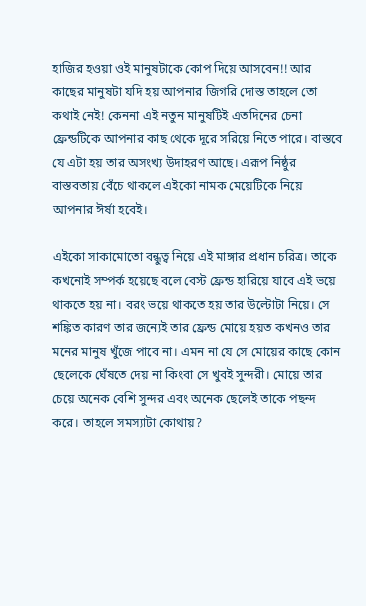হাজির হওয়া ওই মানুষটাকে কোপ দিয়ে আসবেন!! আর কাছের মানুষটা যদি হয় আপনার জিগরি দোস্ত তাহলে তো কথাই নেই! কেননা এই নতুন মানুষটিই এতদিনের চেনা ফ্রেন্ডটিকে আপনার কাছ থেকে দূরে সরিয়ে নিতে পারে। বাস্তবে যে এটা হয় তার অসংখ্য উদাহরণ আছে। এরূপ নিষ্ঠুর বাস্তবতায় বেঁচে থাকলে এইকো নামক মেয়েটিকে নিয়ে আপনার ঈর্ষা হবেই।

এইকো সাকামোতো বন্ধুত্ব নিয়ে এই মাঙ্গার প্রধান চরিত্র। তাকে কখনোই সম্পর্ক হয়েছে বলে বেস্ট ফ্রেন্ড হারিয়ে যাবে এই ভয়ে থাকতে হয় না। বরং ভয়ে থাকতে হয় তার উল্টোটা নিয়ে। সে শঙ্কিত কারণ তার জন্যেই তার ফ্রেন্ড মোয়ে হয়ত কখনও তার মনের মানুষ খুঁজে পাবে না। এমন না যে সে মোয়ের কাছে কোন ছেলেকে ঘেঁষতে দেয় না কিংবা সে খুবই সুন্দরী। মোয়ে তার চেয়ে অনেক বেশি সুন্দর এবং অনেক ছেলেই তাকে পছন্দ করে। তাহলে সমস্যাটা কোথায়?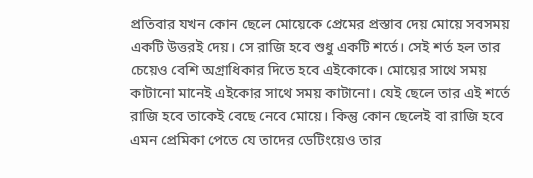প্রতিবার যখন কোন ছেলে মোয়েকে প্রেমের প্রস্তাব দেয় মোয়ে সবসময় একটি উত্তরই দেয়। সে রাজি হবে শুধু একটি শর্তে। সেই শর্ত হল তার চেয়েও বেশি অগ্রাধিকার দিতে হবে এইকোকে। মোয়ের সাথে সময় কাটানো মানেই এইকোর সাথে সময় কাটানো। যেই ছেলে তার এই শর্তে রাজি হবে তাকেই বেছে নেবে মোয়ে। কিন্তু কোন ছেলেই বা রাজি হবে এমন প্রেমিকা পেতে যে তাদের ডেটিংয়েও তার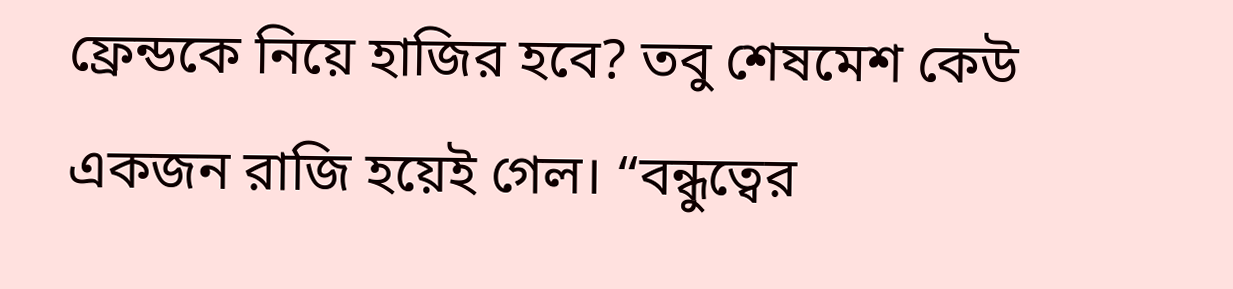ফ্রেন্ডকে নিয়ে হাজির হবে? তবু শেষমেশ কেউ একজন রাজি হয়েই গেল। “বন্ধুত্বের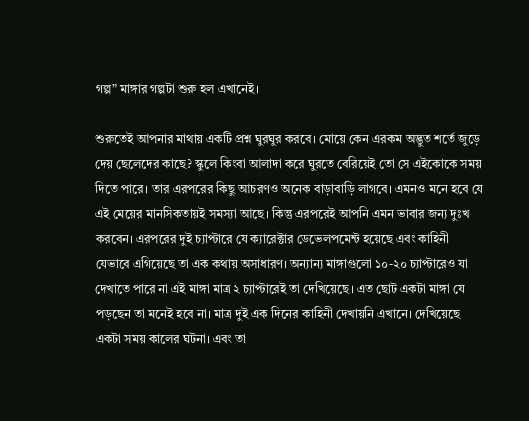গল্প” মাঙ্গার গল্পটা শুরু হল এখানেই।

শুরুতেই আপনার মাথায় একটি প্রশ্ন ঘুরঘুর করবে। মোয়ে কেন এরকম অদ্ভুত শর্তে জুড়ে দেয় ছেলেদের কাছে? স্কুলে কিংবা আলাদা করে ঘুরতে বেরিয়েই তো সে এইকোকে সময় দিতে পারে। তার এরপরের কিছু আচরণও অনেক বাড়াবাড়ি লাগবে। এমনও মনে হবে যে এই মেয়ের মানসিকতায়ই সমস্যা আছে। কিন্তু এরপরেই আপনি এমন ভাবার জন্য দুঃখ করবেন। এরপরের দুই চ্যাপ্টারে যে ক্যারেক্টার ডেভেলপমেন্ট হয়েছে এবং কাহিনী যেভাবে এগিয়েছে তা এক কথায় অসাধারণ। অন্যান্য মাঙ্গাগুলো ১০-২০ চ্যাপ্টারেও যা দেখাতে পারে না এই মাঙ্গা মাত্র ২ চ্যাপ্টারেই তা দেখিয়েছে। এত ছোট একটা মাঙ্গা যে পড়ছেন তা মনেই হবে না। মাত্র দুই এক দিনের কাহিনী দেখায়নি এখানে। দেখিয়েছে একটা সময় কালের ঘটনা। এবং তা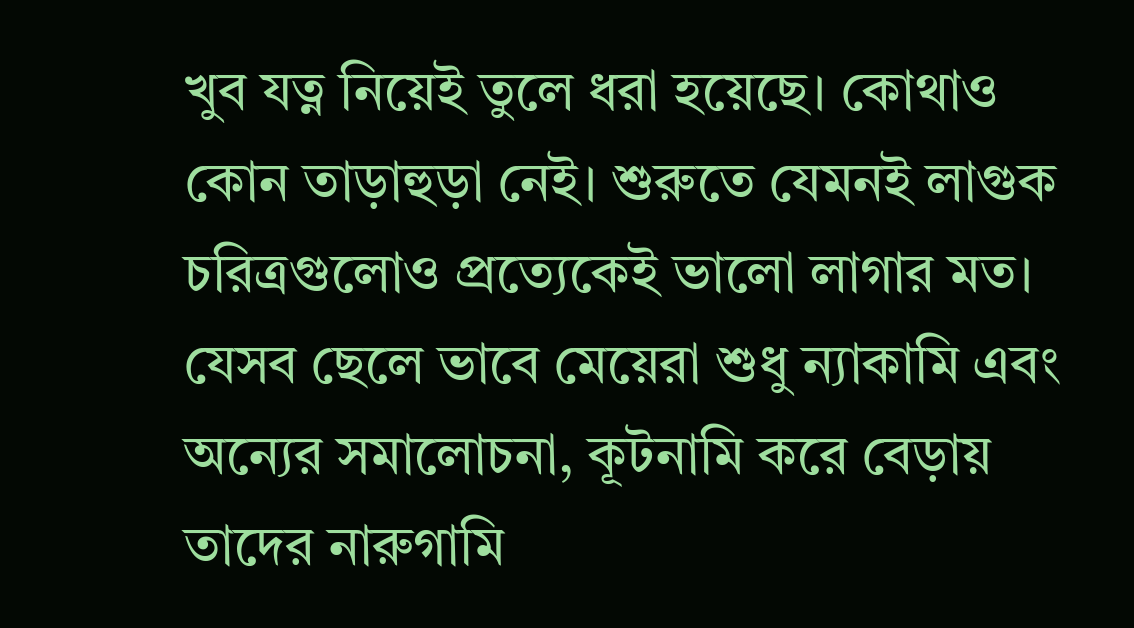খুব যত্ন নিয়েই তুলে ধরা হয়েছে। কোথাও কোন তাড়াহুড়া নেই। শুরুতে যেমনই লাগুক চরিত্রগুলোও প্রত্যেকেই ভালো লাগার মত। যেসব ছেলে ভাবে মেয়েরা শুধু ন্যাকামি এবং অন্যের সমালোচনা, কূটনামি করে বেড়ায় তাদের নারুগামি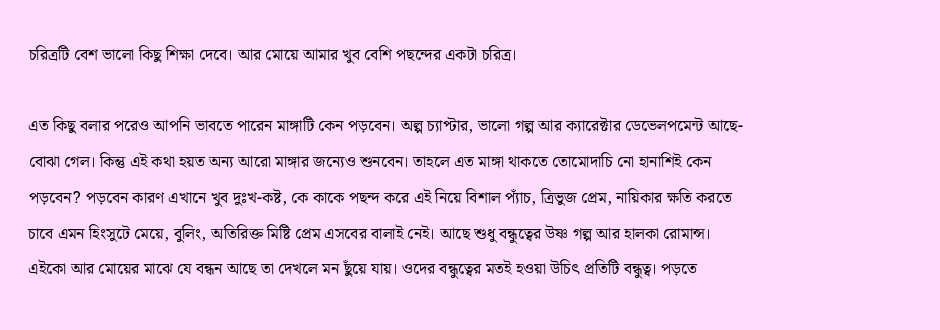চরিত্রটি বেশ ভালো কিছু শিক্ষা দেবে। আর মোয়ে আমার খুব বেশি পছন্দের একটা চরিত্র।

এত কিছু বলার পরেও আপনি ভাবতে পারেন মাঙ্গাটি কেন পড়বেন। অল্প চ্যাপ্টার, ভালো গল্প আর ক্যারেক্টার ডেভেলপমেন্ট আছে-বোঝা গেল। কিন্তু এই কথা হয়ত অন্য আরো মাঙ্গার জন্যেও শুনবেন। তাহলে এত মাঙ্গা থাকতে তোমোদাচি নো হানাশিই কেন পড়বেন? পড়বেন কারণ এখানে খুব দুঃখ-কষ্ট, কে কাকে পছন্দ করে এই নিয়ে বিশাল প্যাঁচ, ত্রিভুজ প্রেম, নায়িকার ক্ষতি করতে চাবে এমন হিংসুটে মেয়ে, বুলিং, অতিরিক্ত মিষ্টি প্রেম এসবের বালাই নেই। আছে শুধু বন্ধুত্বের উষ্ণ গল্প আর হালকা রোমান্স। এইকো আর মোয়ের মাঝে যে বন্ধন আছে তা দেখলে মন ছুঁয়ে যায়। ওদের বন্ধুত্বের মতই হওয়া উচিৎ প্রতিটি বন্ধুত্ব। পড়তে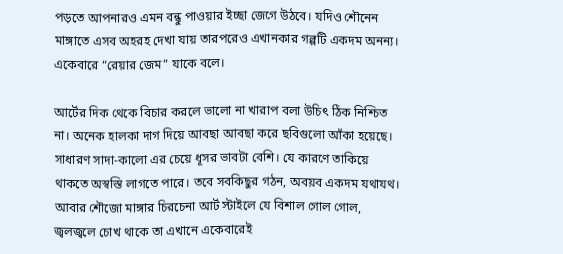পড়তে আপনারও এমন বন্ধু পাওয়ার ইচ্ছা জেগে উঠবে। যদিও শৌনেন মাঙ্গাতে এসব অহরহ দেখা যায় তারপরেও এখানকার গল্পটি একদম অনন্য। একেবারে “রেয়ার জেম” যাকে বলে।

আর্টের দিক থেকে বিচার করলে ভালো না খারাপ বলা উচিৎ ঠিক নিশ্চিত না। অনেক হালকা দাগ দিয়ে আবছা আবছা করে ছবিগুলো আঁকা হয়েছে। সাধারণ সাদা-কালো এর চেয়ে ধূসর ভাবটা বেশি। যে কারণে তাকিয়ে থাকতে অস্বস্তি লাগতে পারে। তবে সবকিছুর গঠন, অবয়ব একদম যথাযথ। আবার শৌজো মাঙ্গার চিরচেনা আর্ট স্টাইলে যে বিশাল গোল গোল, জ্বলজ্বলে চোখ থাকে তা এখানে একেবারেই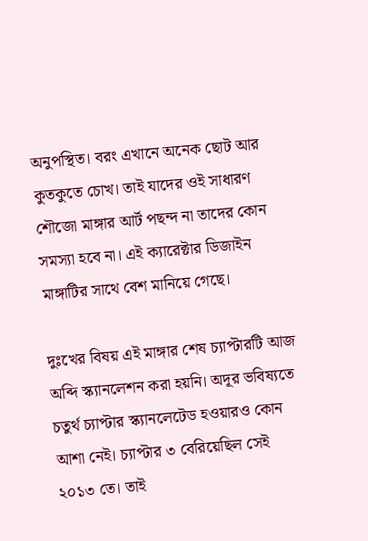অনুপস্থিত। বরং এখানে অনেক ছোট আর কুতকুতে চোখ। তাই যাদের ওই সাধারণ শৌজো মাঙ্গার আর্ট পছন্দ না তাদের কোন সমস্যা হবে না। এই ক্যারেক্টার ডিজাইন মাঙ্গাটির সাথে বেশ মানিয়ে গেছে।

দুঃখের বিষয় এই মাঙ্গার শেষ চ্যাপ্টারটি আজ অব্দি স্ক্যানলেশন করা হয়নি। অদূর ভবিষ্যতে চতুর্থ চ্যাপ্টার স্ক্যানলেটেড হওয়ারও কোন আশা নেই। চ্যাপ্টার ৩ বেরিয়েছিল সেই ২০১৩ তে। তাই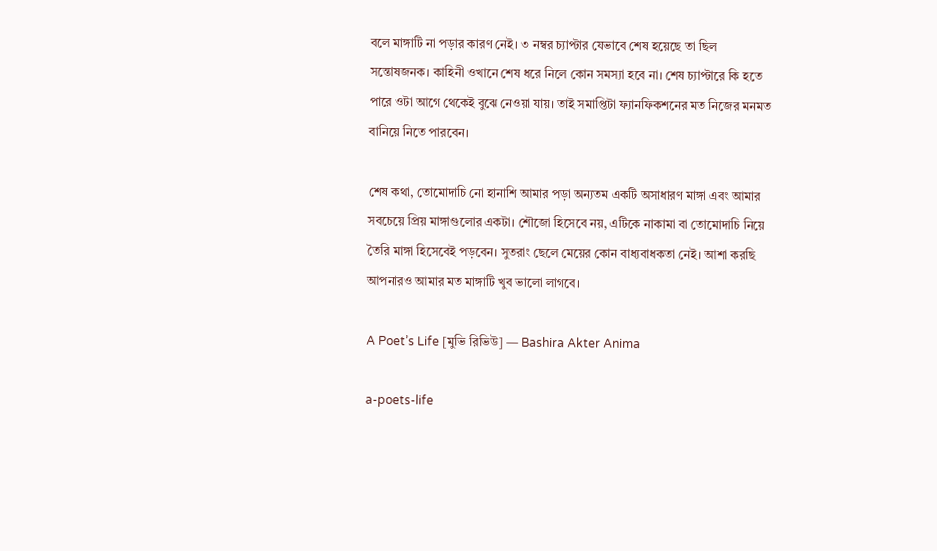বলে মাঙ্গাটি না পড়ার কারণ নেই। ৩ নম্বর চ্যাপ্টার যেভাবে শেষ হয়েছে তা ছিল সন্তোষজনক। কাহিনী ওখানে শেষ ধরে নিলে কোন সমস্যা হবে না। শেষ চ্যাপ্টারে কি হতে পারে ওটা আগে থেকেই বুঝে নেওয়া যায়। তাই সমাপ্তিটা ফ্যানফিকশনের মত নিজের মনমত বানিয়ে নিতে পারবেন।

শেষ কথা, তোমোদাচি নো হানাশি আমার পড়া অন্যতম একটি অসাধারণ মাঙ্গা এবং আমার সবচেয়ে প্রিয় মাঙ্গাগুলোর একটা। শৌজো হিসেবে নয়, এটিকে নাকামা বা তোমোদাচি নিয়ে তৈরি মাঙ্গা হিসেবেই পড়বেন। সুতরাং ছেলে মেয়ের কোন বাধ্যবাধকতা নেই। আশা করছি আপনারও আমার মত মাঙ্গাটি খুব ভালো লাগবে।

A Poet’s Life [মুভি রিভিউ] — Bashira Akter Anima

a-poets-life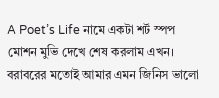A Poet’s Life নামে একটা শর্ট স্পপ মোশন মুভি দেখে শেষ করলাম এখন। বরাবরের মতোই আমার এমন জিনিস ভালো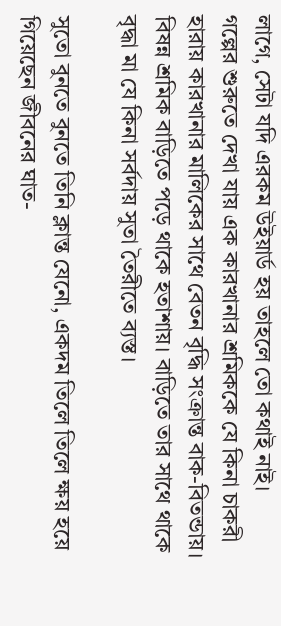লাগে, সেটা যদি এরকম উইয়ার্ড হয় তাহলে তো কথাই নাই।
গল্পের শুরুতে দেখা যায় এক কারখানার শ্রমিককে যে কিনা চাকরী হারায় কারখানার মালিকের সাথে বেতন বৃদ্ধি সংক্রান্ত বাক-বিতন্ডায়। বিষন্ন শ্রমিক বাড়িতে পড়ে থাকে হতাশায়। বাড়িতে তার সাথে থাকে বৃদ্ধা মা যে কিনা সর্বদায় সুতা তৈরীতে ব্যস্ত।

সুতো বুনতে বুনতে তিনি ক্লান্ত যেনো, একদম তিলে তিলে ক্ষয় হয়ে গিয়েছেন জীবনের ঘাত-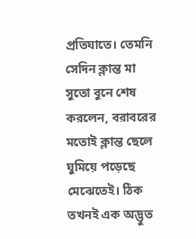প্রতিঘাতে। তেমনি সেদিন ক্লান্ত মা সুতো বুনে শেষ করলেন, বরাবরের মতোই ক্লান্ত ছেলে ঘুমিয়ে পড়েছে মেঝেতেই। ঠিক তখনই এক অদ্ভুত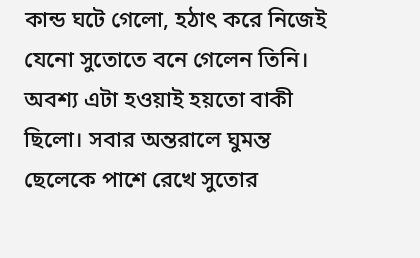কান্ড ঘটে গেলো, হঠাৎ করে নিজেই যেনো সুতোতে বনে গেলেন তিনি। অবশ্য এটা হওয়াই হয়তো বাকী ছিলো। সবার অন্তরালে ঘুমন্ত ছেলেকে পাশে রেখে সুতোর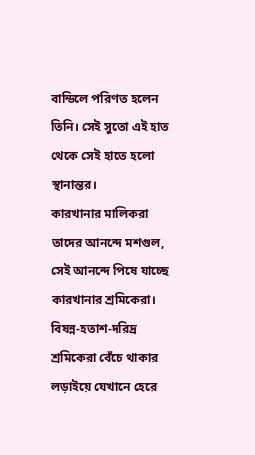বান্ডিলে পরিণত হলেন তিনি। সেই সুতো এই হাত থেকে সেই হাতে হলো স্থানান্তর।
কারখানার মালিকরা তাদের আনন্দে মশগুল, সেই আনন্দে পিষে যাচ্ছে কারখানার শ্রমিকেরা। বিষন্ন-হতাশ-দরিদ্র শ্রমিকেরা বেঁচে থাকার লড়াইয়ে যেখানে হেরে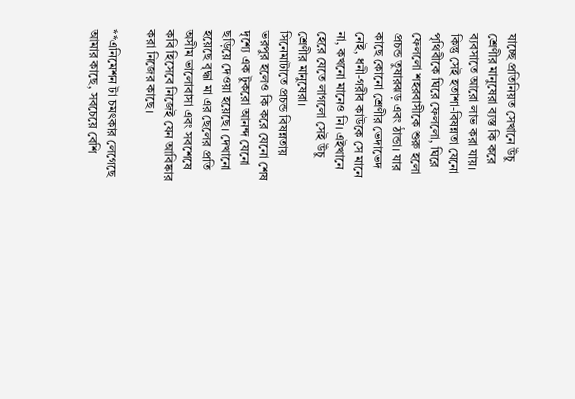যাচ্ছে প্রতিনিয়ত সেখানে উঁচু শ্রেণীর মানুষেরা ব্যস্ত কি করে ব্যবসাতে আরো লাভ করা যায়। কিন্তু সেই হতাশা-বিষন্নতা যেনো পৃথিবীকে ঘিরে ফেললো, ঘিরে ফেললো শহরবাসীকে শুরু হলো প্রচন্ড তুষারঝড় এবং ঠান্ডা। যার কাছে কোনো শ্রেণীর ভেদাভেদ নেই, ধনী-গরীব কাউকে সে মানে না, কখনো মানেও নি। এইখানে হেরে যেতে লাগলো সেই উঁচু শ্রেণীর মানুষেরা।
সিনেমাটাতে প্রচন্ড বিষন্নতায় ভরপুর হলেও কি করে যেনো শেষ দৃশ্যে এক টুকরো আনন্দ যেনো ছড়িয়ে দেওয়া হয়েছে। দেখানো হয়েছে বৃদ্ধা মা এর ছেলের প্রতি অসীম ভালোবাসা এবং সবশেষে কবি হিসেবে নিজেই যেন আবিষ্কার করা নিজের কাছে।

**এনিমেশন টা চমৎকার লেগেছে আমার কাছে, সবচেয়ে বেশি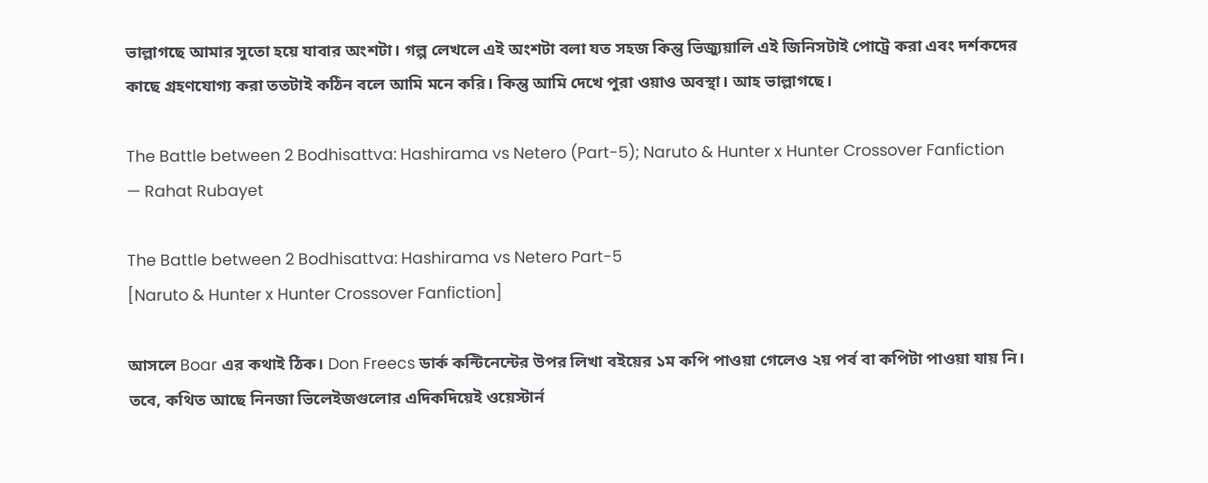ভাল্লাগছে আমার সুতো হয়ে যাবার অংশটা। গল্প লেখলে এই অংশটা বলা যত সহজ কিন্তু ভিজ্যুয়ালি এই জিনিসটাই পোট্রে করা এবং দর্শকদের কাছে গ্রহণযোগ্য করা ততটাই কঠিন বলে আমি মনে করি। কিন্তু আমি দেখে পুরা ওয়াও অবস্থা। আহ ভাল্লাগছে।

The Battle between 2 Bodhisattva: Hashirama vs Netero (Part-5); Naruto & Hunter x Hunter Crossover Fanfiction — Rahat Rubayet

The Battle between 2 Bodhisattva: Hashirama vs Netero Part-5
[Naruto & Hunter x Hunter Crossover Fanfiction]

আসলে Boar এর কথাই ঠিক। Don Freecs ডার্ক কন্টিনেন্টের উপর লিখা বইয়ের ১ম কপি পাওয়া গেলেও ২য় পর্ব বা কপিটা পাওয়া যায় নি। তবে, কথিত আছে নিনজা ভিলেইজগুলোর এদিকদিয়েই ওয়েস্টার্ন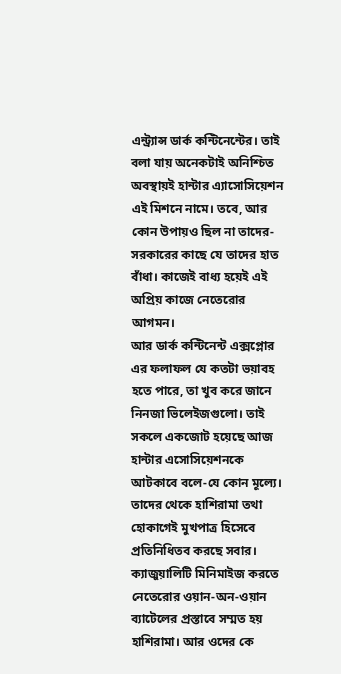এন্ট্র্যান্স ডার্ক কন্টিনেন্টের। তাই বলা যায় অনেকটাই অনিশ্চিত অবস্থায়ই হান্টার এ্যাসোসিয়েশন এই মিশনে নামে। তবে, আর কোন উপায়ও ছিল না তাদের- সরকারের কাছে যে তাদের হাত বাঁধা। কাজেই বাধ্য হয়েই এই অপ্রিয় কাজে নেতেরোর আগমন।
আর ডার্ক কন্টিনেন্ট এক্সপ্লোর এর ফলাফল যে কতটা ভয়াবহ হতে পারে, তা খুব করে জানে নিনজা ভিলেইজগুলো। তাই সকলে একজোট হয়েছে আজ হান্টার এসোসিয়েশনকে আটকাবে বলে-যে কোন মূল্যে। তাদের থেকে হাশিরামা তথা হোকাগেই মুখপাত্র হিসেবে প্রতিনিধিতব করছে সবার। ক্যাজুয়ালিটি মিনিমাইজ করতে নেতেরোর ওয়ান-অন-ওয়ান ব্যাটেলের প্রস্তাবে সম্মত হয় হাশিরামা। আর ওদের কে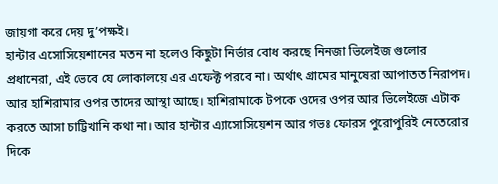জায়গা করে দেয় দু’পক্ষই।
হান্টার এসোসিয়েশানের মতন না হলেও কিছুটা নির্ভার বোধ করছে নিনজা ভিলেইজ গুলোর প্রধানেরা, এই ভেবে যে লোকালয়ে এর এফেক্ট পরবে না। অর্থাৎ গ্রামের মানুষেরা আপাতত নিরাপদ। আর হাশিরামার ওপর তাদের আস্থা আছে। হাশিরামাকে টপকে ওদের ওপর আর ভিলেইজে এটাক করতে আসা চাট্টিখানি কথা না। আর হান্টার এ্যাসোসিয়েশন আর গভঃ ফোরস পুরোপুরিই নেতেরোর দিকে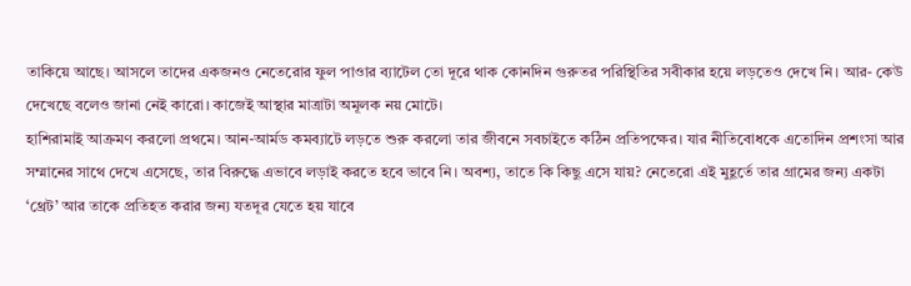তাকিয়ে আছে। আসলে তাদের একজনও নেতেরোর ফুল পাওার ব্যাটেল তো দূরে থাক কোনদিন গুরুতর পরিস্থিতির সবীকার হয়ে লড়তেও দেখে নি। আর- কেউ দেখেছে বলেও জানা নেই কারো। কাজেই আস্থার মাত্রাটা অমূলক নয় মোটে।
হাশিরামাই আক্রমণ করলো প্রথমে। আন-আর্মড কমব্যাটে লড়তে শুরু করলো তার জীবনে সবচাইতে কঠিন প্রতিপক্ষের। যার নীতিবোধকে এতোদিন প্রশংসা আর সম্মানের সাথে দেখে এসেছে, তার বিরুদ্ধে এভাবে লড়াই করতে হবে ভাবে নি। অবশ্য, তাতে কি কিছু এসে যায়? নেতেরো এই মুহূর্তে তার গ্রামের জন্য একটা ‘থ্রেট’ আর তাকে প্রতিহত করার জন্য যতদূর যেতে হয় যাবে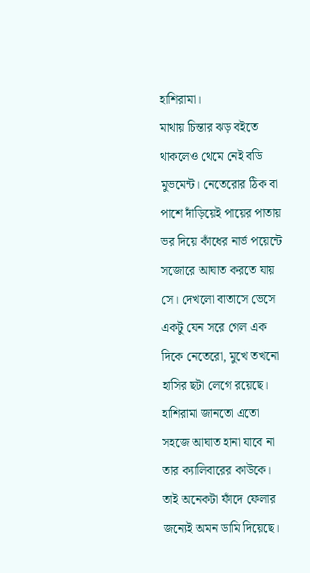হাশিরামা।
মাথায় চিন্তার ঝড় বইতে থাকলেও থেমে নেই বডি মুভমেন্ট। নেতেরোর ঠিক বা পাশে দাঁড়িয়েই পায়ের পাতায় ভর দিয়ে কাঁধের নার্ভ পয়েন্টে সজোরে আঘাত করতে যায় সে। দেখলো বাতাসে ভেসে একটু যেন সরে গেল এক দিকে নেতেরো, মুখে তখনো হাসির ছটা লেগে রয়েছে। হাশিরামা জানতো এতো সহজে আঘাত হানা যাবে না তার ক্যালিবারের কাউকে। তাই অনেকটা ফাঁদে ফেলার জন্যেই অমন ডামি দিয়েছে।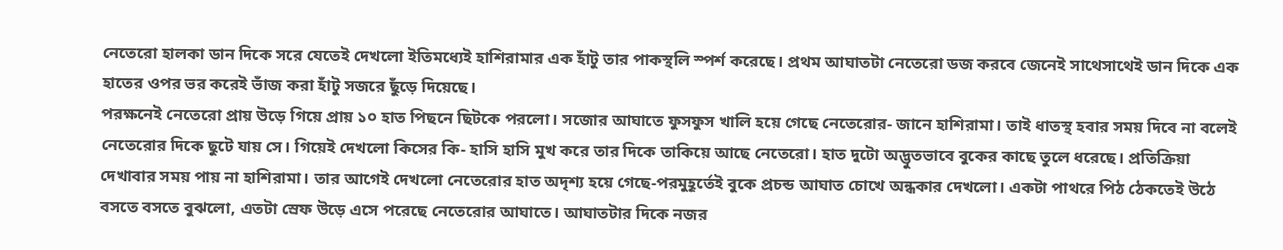নেতেরো হালকা ডান দিকে সরে যেতেই দেখলো ইতিমধ্যেই হাশিরামার এক হাঁটু তার পাকস্থলি স্পর্শ করেছে। প্রথম আঘাতটা নেতেরো ডজ করবে জেনেই সাথেসাথেই ডান দিকে এক হাতের ওপর ভর করেই ভাঁজ করা হাঁটু সজরে ছুঁড়ে দিয়েছে।
পরক্ষনেই নেতেরো প্রায় উড়ে গিয়ে প্রায় ১০ হাত পিছনে ছিটকে পরলো। সজোর আঘাতে ফুসফুস খালি হয়ে গেছে নেতেরোর- জানে হাশিরামা। তাই ধাতস্থ হবার সময় দিবে না বলেই নেতেরোর দিকে ছুটে যায় সে। গিয়েই দেখলো কিসের কি- হাসি হাসি মুখ করে তার দিকে তাকিয়ে আছে নেতেরো। হাত দুটো অদ্ভুতভাবে বুকের কাছে তুলে ধরেছে। প্রতিক্রিয়া দেখাবার সময় পায় না হাশিরামা। তার আগেই দেখলো নেতেরোর হাত অদৃশ্য হয়ে গেছে-পরমুহূর্তেই বুকে প্রচন্ড আঘাত চোখে অন্ধকার দেখলো। একটা পাথরে পিঠ ঠেকতেই উঠে বসতে বসতে বুঝলো, এতটা স্রেফ উড়ে এসে পরেছে নেতেরোর আঘাতে। আঘাতটার দিকে নজর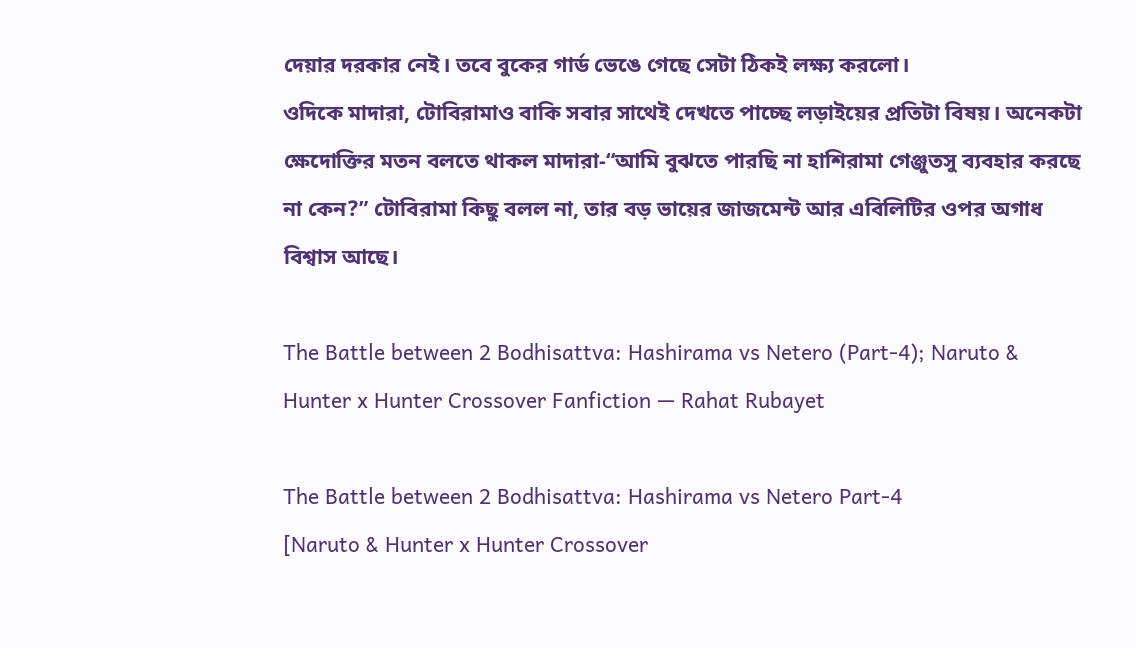দেয়ার দরকার নেই। তবে বুকের গার্ড ভেঙে গেছে সেটা ঠিকই লক্ষ্য করলো।
ওদিকে মাদারা, টোবিরামাও বাকি সবার সাথেই দেখতে পাচ্ছে লড়াইয়ের প্রতিটা বিষয়। অনেকটা ক্ষেদোক্তির মতন বলতে থাকল মাদারা-“আমি বুঝতে পারছি না হাশিরামা গেঞ্জুতসু ব্যবহার করছে না কেন?” টোবিরামা কিছু বলল না, তার বড় ভায়ের জাজমেন্ট আর এবিলিটির ওপর অগাধ বিশ্বাস আছে।

The Battle between 2 Bodhisattva: Hashirama vs Netero (Part-4); Naruto & Hunter x Hunter Crossover Fanfiction — Rahat Rubayet

The Battle between 2 Bodhisattva: Hashirama vs Netero Part-4
[Naruto & Hunter x Hunter Crossover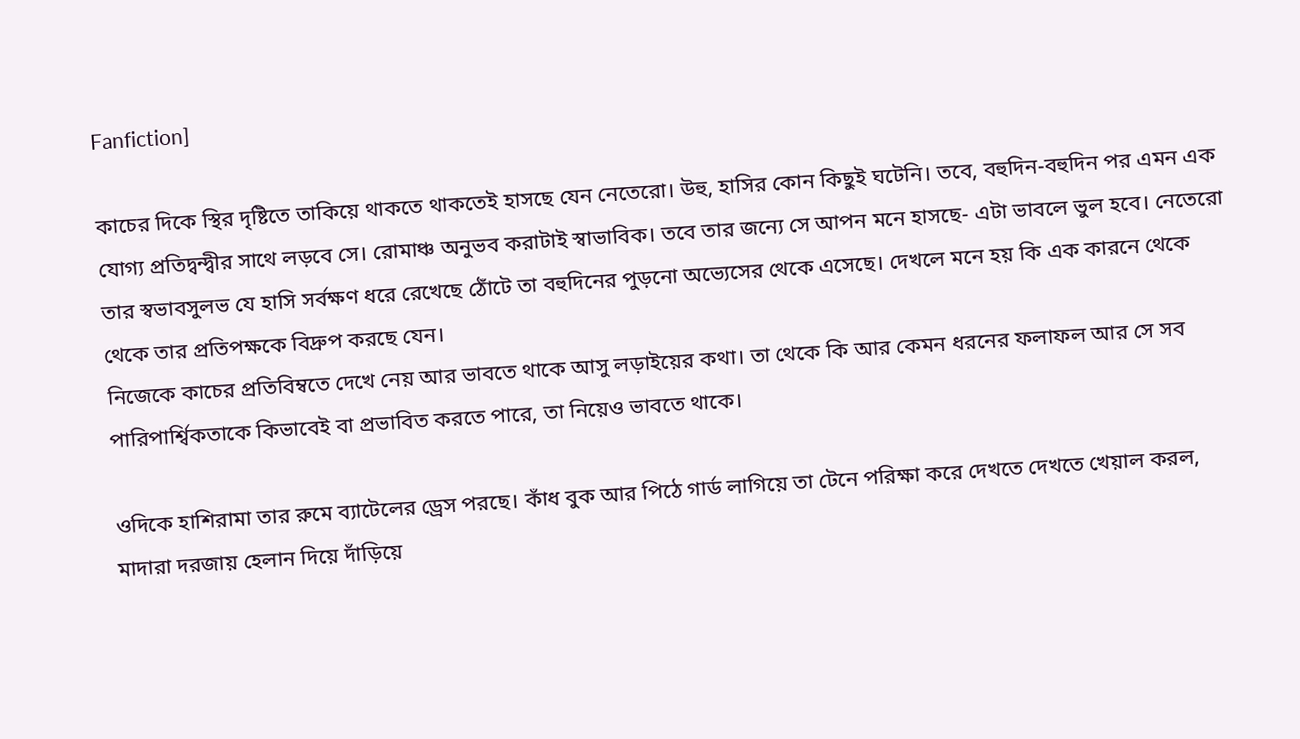Fanfiction]

কাচের দিকে স্থির দৃষ্টিতে তাকিয়ে থাকতে থাকতেই হাসছে যেন নেতেরো। উহু, হাসির কোন কিছুই ঘটেনি। তবে, বহুদিন-বহুদিন পর এমন এক যোগ্য প্রতিদ্বন্দ্বীর সাথে লড়বে সে। রোমাঞ্চ অনুভব করাটাই স্বাভাবিক। তবে তার জন্যে সে আপন মনে হাসছে- এটা ভাবলে ভুল হবে। নেতেরো তার স্বভাবসুলভ যে হাসি সর্বক্ষণ ধরে রেখেছে ঠোঁটে তা বহুদিনের পুড়নো অভ্যেসের থেকে এসেছে। দেখলে মনে হয় কি এক কারনে থেকে থেকে তার প্রতিপক্ষকে বিদ্রুপ করছে যেন।
নিজেকে কাচের প্রতিবিম্বতে দেখে নেয় আর ভাবতে থাকে আসু লড়াইয়ের কথা। তা থেকে কি আর কেমন ধরনের ফলাফল আর সে সব পারিপার্শ্বিকতাকে কিভাবেই বা প্রভাবিত করতে পারে, তা নিয়েও ভাবতে থাকে।

ওদিকে হাশিরামা তার রুমে ব্যাটেলের ড্রেস পরছে। কাঁধ বুক আর পিঠে গার্ড লাগিয়ে তা টেনে পরিক্ষা করে দেখতে দেখতে খেয়াল করল, মাদারা দরজায় হেলান দিয়ে দাঁড়িয়ে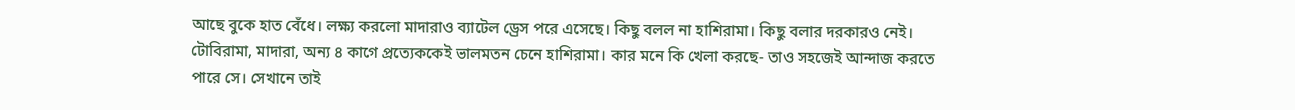আছে বুকে হাত বেঁধে। লক্ষ্য করলো মাদারাও ব্যাটেল ড্রেস পরে এসেছে। কিছু বলল না হাশিরামা। কিছু বলার দরকারও নেই। টোবিরামা, মাদারা, অন্য ৪ কাগে প্রত্যেককেই ভালমতন চেনে হাশিরামা। কার মনে কি খেলা করছে- তাও সহজেই আন্দাজ করতে পারে সে। সেখানে তাই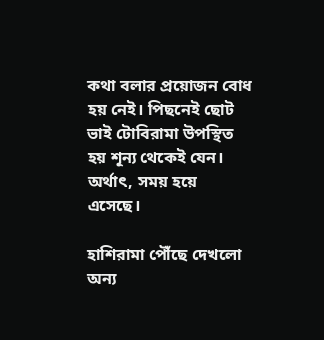কথা বলার প্রয়োজন বোধ হয় নেই। পিছনেই ছোট ভাই টোবিরামা উপস্থিত হয় শূন্য থেকেই যেন। অর্থাৎ, সময় হয়ে এসেছে।

হাশিরামা পৌঁছে দেখলো অন্য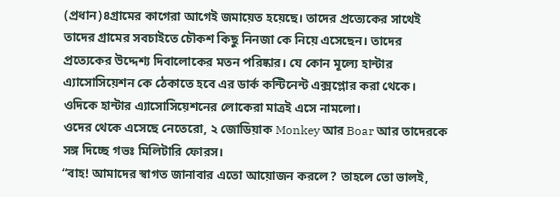(প্রধান)৪গ্রামের কাগেরা আগেই জমায়েত হয়েছে। তাদের প্রত্যেকের সাথেই তাদের গ্রামের সবচাইতে চৌকশ কিছু নিনজা কে নিয়ে এসেছেন। তাদের প্রত্যেকের উদ্দেশ্য দিবালোকের মতন পরিষ্কার। যে কোন মূল্যে হান্টার এ্যাসোসিয়েশন কে ঠেকাতে হবে এর ডার্ক কন্টিনেন্ট এক্সপ্লোর করা থেকে। ওদিকে হান্টার এ্যাসোসিয়েশনের লোকেরা মাত্রই এসে নামলো।
ওদের থেকে এসেছে নেতেরো, ২ জোডিয়াক Monkey আর Boar আর তাদেরকে সঙ্গ দিচ্ছে গভঃ মিলিটারি ফোরস।
“বাহ! আমাদের স্বাগত জানাবার এতো আয়োজন করলে? তাহলে তো ভালই,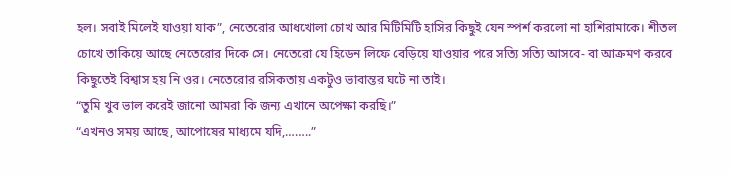হল। সবাই মিলেই যাওয়া যাক”, নেতেরোর আধখোলা চোখ আর মিটিমিটি হাসির কিছুই যেন স্পর্শ করলো না হাশিরামাকে। শীতল চোখে তাকিয়ে আছে নেতেরোর দিকে সে। নেতেরো যে হিডেন লিফে বেড়িয়ে যাওয়ার পরে সত্যি সত্যি আসবে- বা আক্রমণ করবে কিছুতেই বিশ্বাস হয় নি ওর। নেতেরোর রসিকতায় একটুও ভাবান্তর ঘটে না তাই।
“তুমি খুব ভাল করেই জানো আমরা কি জন্য এখানে অপেক্ষা করছি।”
“এখনও সময় আছে, আপোষের মাধ্যমে যদি,……..”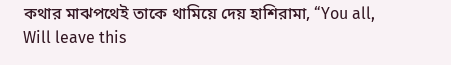কথার মাঝপথেই তাকে থামিয়ে দেয় হাশিরামা, “You all, Will leave this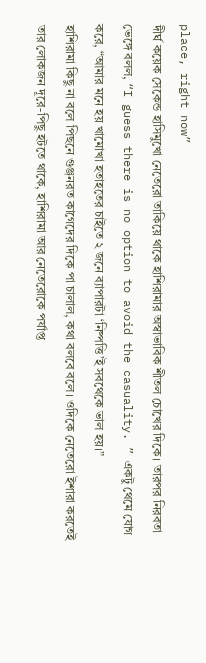place, right now”
দীর্ঘ কয়েক সেকেন্ড হাসিমুখো নেতেরো তাকিয়ে থাকে হাশিরামার অস্বাভাবিক শীতল চোখের দিকে। তারপর নিরবতা ভেঙ্গে বলল, “I guess there is no option to avoid the casuality. ” একটু থেমে যোগ করে, “আমার মনে হয় খামোখা হতাহতের চাইতে ২ জনে ব্যাপারটা ‘নিষ্পত্তি’ই সবথেকে ভাল হয়।”
হাশিরামা কিছু না বলে পিছনে গুঞ্জনরত কাগেদের দিকে পা চালাল, কথা বলবে বলে। ওদিকে নেতেরো ইশারা করতেই তার লোকজন দূরে-পিছু হটতে থাকে, হাশিরামা আর নেতেরোকে পর্যাপ্ত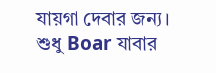যায়গা দেবার জন্য। শুধু Boar যাবার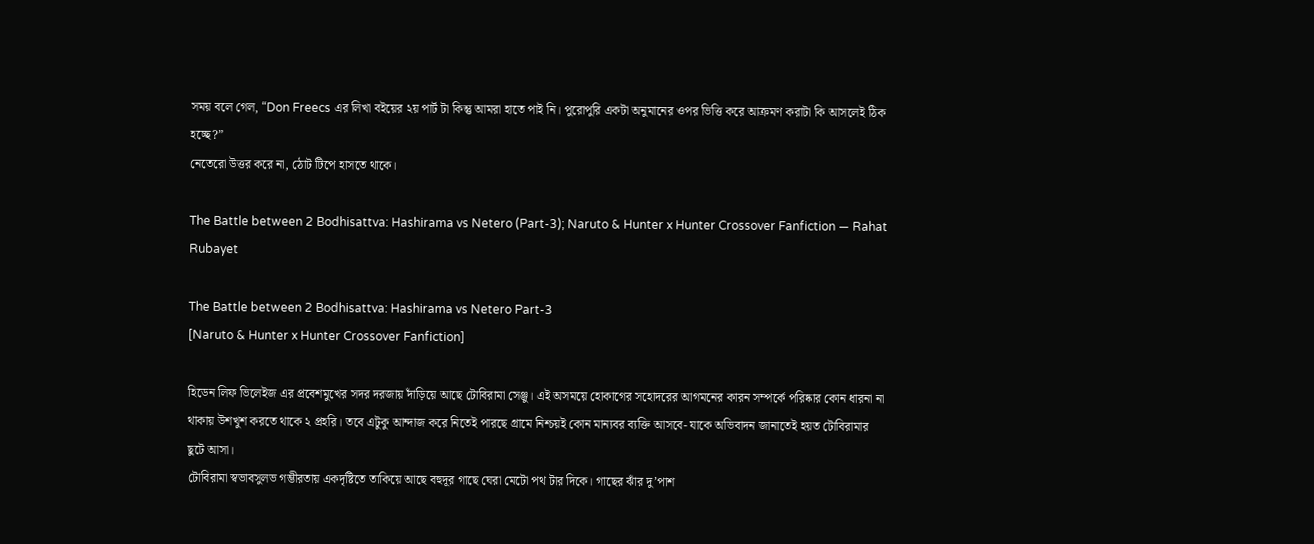সময় বলে গেল, “Don Freecs এর লিখা বইয়ের ২য় পার্ট টা কিন্তু আমরা হাতে পাই নি। পুরোপুরি একটা অনুমানের ওপর ভিত্তি করে আক্রমণ করাটা কি আসলেই ঠিক হচ্ছে?”
নেতেরো উত্তর করে না, ঠোট টিপে হাসতে থাকে।

The Battle between 2 Bodhisattva: Hashirama vs Netero (Part-3); Naruto & Hunter x Hunter Crossover Fanfiction — Rahat Rubayet

The Battle between 2 Bodhisattva: Hashirama vs Netero Part-3
[Naruto & Hunter x Hunter Crossover Fanfiction]

হিডেন লিফ ভিলেইজ এর প্রবেশমুখের সদর দরজায় দাঁড়িয়ে আছে টোবিরামা সেঞ্জু। এই অসময়ে হোকাগের সহোদরের আগমনের কারন সম্পর্কে পরিষ্কার কোন ধারনা না থাকায় উশখুশ করতে থাকে ২ প্রহরি। তবে এটুকু আন্দাজ করে নিতেই পারছে গ্রামে নিশ্চয়ই কোন মান্যবর ব্যক্তি আসবে- যাকে অভিবাদন জানাতেই হয়ত টোবিরামার ছুটে আসা।
টোবিরামা স্বভাবসুলভ গম্ভীরতায় একদৃষ্টিতে তাকিয়ে আছে বহুদূর গাছে ঘেরা মেটো পথ টার দিকে। গাছের ঝাঁর দু’পাশ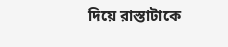দিয়ে রাস্তাটাকে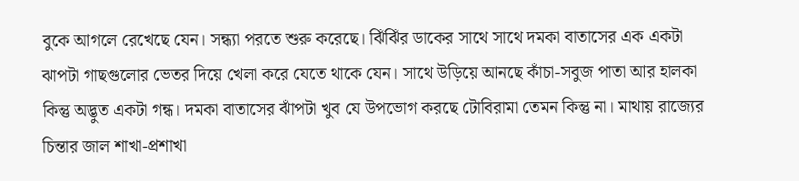বুকে আগলে রেখেছে যেন। সন্ধ্যা পরতে শুরু করেছে। ঝিঁঝিঁর ডাকের সাথে সাথে দমকা বাতাসের এক একটা ঝাপটা গাছগুলোর ভেতর দিয়ে খেলা করে যেতে থাকে যেন। সাথে উড়িয়ে আনছে কাঁচা-সবুজ পাতা আর হালকা কিন্তু অদ্ভুত একটা গন্ধ। দমকা বাতাসের ঝাঁপটা খুব যে উপভোগ করছে টোবিরামা তেমন কিন্তু না। মাথায় রাজ্যের চিন্তার জাল শাখা-প্রশাখা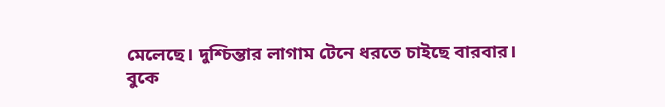মেলেছে। দুশ্চিন্তার লাগাম টেনে ধরতে চাইছে বারবার।
বুকে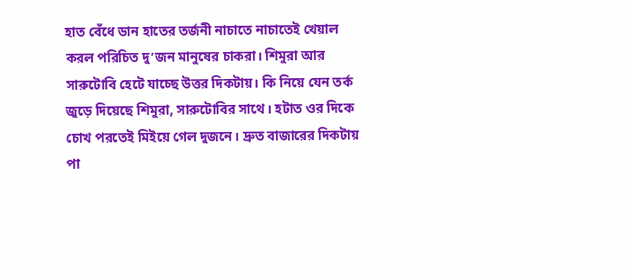হাত বেঁধে ডান হাতের তর্জনী নাচাতে নাচাতেই খেয়াল করল পরিচিত দু’জন মানুষের চাকরা। শিমুরা আর সারুটোবি হেটে যাচ্ছে উত্তর দিকটায়। কি নিয়ে যেন তর্ক জুড়ে দিয়েছে শিমুরা, সারুটোবির সাথে। হটাত ওর দিকে চোখ পরতেই মিইয়ে গেল দুজনে। দ্রুত বাজারের দিকটায় পা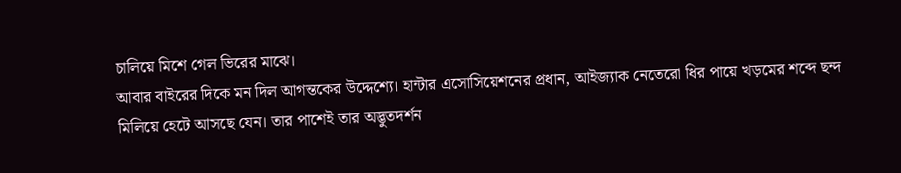চালিয়ে মিশে গেল ভিরের মাঝে।
আবার বাইরের দিকে মন দিল আগন্তকের উদ্দেশ্যে। হান্টার এসোসিয়েশনের প্রধান, আইজ্যাক নেতেরো ধির পায়ে খড়মের শব্দে ছন্দ মিলিয়ে হেটে আসছে যেন। তার পাশেই তার অদ্ভুতদর্শন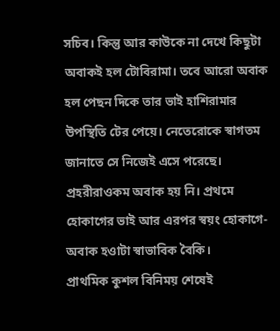সচিব। কিন্তু আর কাউকে না দেখে কিছুটা অবাকই হল টোবিরামা। তবে আরো অবাক হল পেছন দিকে তার ভাই হাশিরামার উপস্থিতি টের পেয়ে। নেতেরোকে স্বাগতম জানাতে সে নিজেই এসে পরেছে। প্রহরীরাওকম অবাক হয় নি। প্রথমে হোকাগের ভাই আর এরপর স্বয়ং হোকাগে- অবাক হওাটা স্বাভাবিক বৈকি।
প্রাথমিক কুশল বিনিময় শেষেই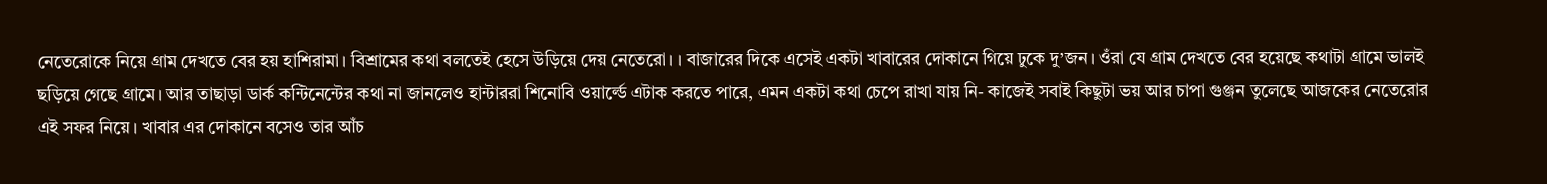নেতেরোকে নিয়ে গ্রাম দেখতে বের হয় হাশিরামা। বিশ্রামের কথা বলতেই হেসে উড়িয়ে দেয় নেতেরো। । বাজারের দিকে এসেই একটা খাবারের দোকানে গিয়ে ঢুকে দু’জন। ওঁরা যে গ্রাম দেখতে বের হয়েছে কথাটা গ্রামে ভালই ছড়িয়ে গেছে গ্রামে। আর তাছাড়া ডার্ক কন্টিনেন্টের কথা না জানলেও হান্টাররা শিনোবি ওয়ার্ল্ডে এটাক করতে পারে, এমন একটা কথা চেপে রাখা যায় নি- কাজেই সবাই কিছুটা ভয় আর চাপা গুঞ্জন তুলেছে আজকের নেতেরোর এই সফর নিয়ে। খাবার এর দোকানে বসেও তার আঁচ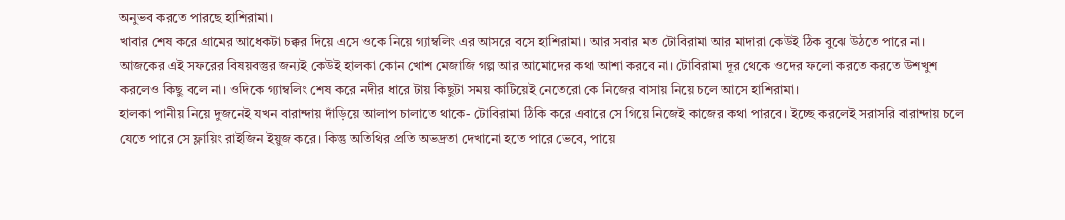অনুভব করতে পারছে হাশিরামা।
খাবার শেষ করে গ্রামের আধেকটা চক্কর দিয়ে এসে ওকে নিয়ে গ্যাম্বলিং এর আসরে বসে হাশিরামা। আর সবার মত টোবিরামা আর মাদারা কেউই ঠিক বুঝে উঠতে পারে না। আজকের এই সফরের বিষয়বস্তুর জন্যই কেউই হালকা কোন খোশ মেজাজি গল্প আর আমোদের কথা আশা করবে না। টোবিরামা দূর থেকে ওদের ফলো করতে করতে উশখুশ করলেও কিছু বলে না। ওদিকে গ্যাম্বলিং শেষ করে নদীর ধারে টায় কিছুটা সময় কাটিয়েই নেতেরো কে নিজের বাসায় নিয়ে চলে আসে হাশিরামা।
হালকা পানীয় নিয়ে দুজনেই যখন বারান্দায় দাঁড়িয়ে আলাপ চালাতে থাকে- টোবিরামা ঠিকি করে এবারে সে গিয়ে নিজেই কাজের কথা পারবে। ইচ্ছে করলেই সরাসরি বারান্দায় চলে যেতে পারে সে ফ্লায়িং রাইজিন ইয়ুজ করে। কিন্তু অতিথির প্রতি অভদ্রতা দেখানো হতে পারে ভেবে, পায়ে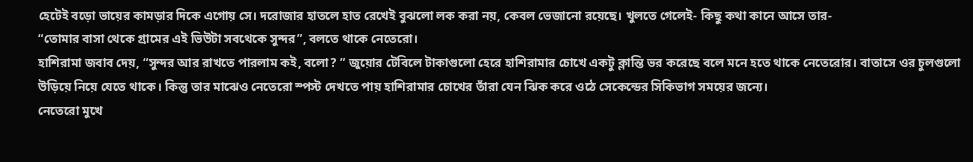হেটেই বড়ো ভায়ের কামড়ার দিকে এগোয় সে। দরোজার হাতলে হাত রেখেই বুঝলো লক করা নয়, কেবল ভেজানো রয়েছে। খুলতে গেলেই- কিছু কথা কানে আসে তার-
“তোমার বাসা থেকে গ্রামের এই ভিউটা সবথেকে সুন্দর”, বলতে থাকে নেতেরো।
হাশিরামা জবাব দেয়, “সুন্দর আর রাখতে পারলাম কই, বলো? ” জুয়োর টেবিলে টাকাগুলো হেরে হাশিরামার চোখে একটু ক্লান্তি ভর করেছে বলে মনে হতে থাকে নেতেরোর। বাতাসে ওর চুলগুলো উড়িয়ে নিয়ে যেতে থাকে। কিন্তু তার মাঝেও নেতেরো স্পস্ট দেখতে পায় হাশিরামার চোখের তাঁরা যেন ঝিক করে ওঠে সেকেন্ডের সিকিভাগ সময়ের জন্যে।
নেতেরো মুখে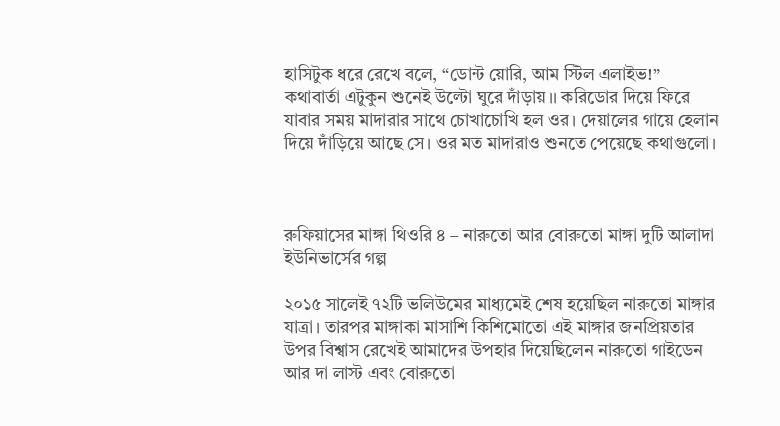হাসিটুক ধরে রেখে বলে, “ডোন্ট য়োরি, আম স্টিল এলাইভ!”
কথাবার্তা এটুকুন শুনেই উল্টো ঘুরে দাঁড়ায়।। করিডোর দিয়ে ফিরে যাবার সময় মাদারার সাথে চোখাচোখি হল ওর। দেয়ালের গায়ে হেলান দিয়ে দাঁড়িয়ে আছে সে। ওর মত মাদারাও শুনতে পেয়েছে কথাগুলো।



রুফিয়াসের মাঙ্গা থিওরি ৪ – নারুতো আর বোরুতো মাঙ্গা দুটি আলাদা ইউনিভার্সের গল্প

২০১৫ সালেই ৭২টি ভলিউমের মাধ্যমেই শেষ হয়েছিল নারুতো মাঙ্গার যাত্রা। তারপর মাঙ্গাকা মাসাশি কিশিমোতো এই মাঙ্গার জনপ্রিয়তার উপর বিশ্বাস রেখেই আমাদের উপহার দিয়েছিলেন নারুতো গাইডেন আর দা লাস্ট এবং বোরুতো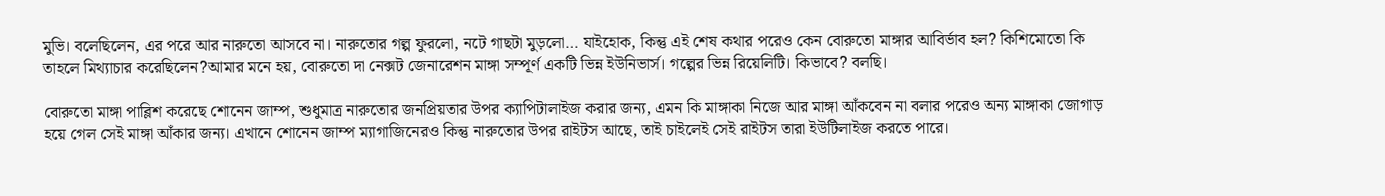মুভি। বলেছিলেন, এর পরে আর নারুতো আসবে না। নারুতোর গল্প ফুরলো, নটে গাছটা মুড়লো… যাইহোক, কিন্তু এই শেষ কথার পরেও কেন বোরুতো মাঙ্গার আবির্ভাব হল? কিশিমোতো কি তাহলে মিথ্যাচার করেছিলেন?আমার মনে হয়, বোরুতো দা নেক্সট জেনারেশন মাঙ্গা সম্পূর্ণ একটি ভিন্ন ইউনিভার্স। গল্পের ভিন্ন রিয়েলিটি। কিভাবে? বলছি।

বোরুতো মাঙ্গা পাব্লিশ করেছে শোনেন জাম্প, শুধুমাত্র নারুতোর জনপ্রিয়তার উপর ক্যাপিটালাইজ করার জন্য, এমন কি মাঙ্গাকা নিজে আর মাঙ্গা আঁকবেন না বলার পরেও অন্য মাঙ্গাকা জোগাড় হয়ে গেল সেই মাঙ্গা আঁকার জন্য। এখানে শোনেন জাম্প ম্যাগাজিনেরও কিন্তু নারুতোর উপর রাইটস আছে, তাই চাইলেই সেই রাইটস তারা ইউটিলাইজ করতে পারে।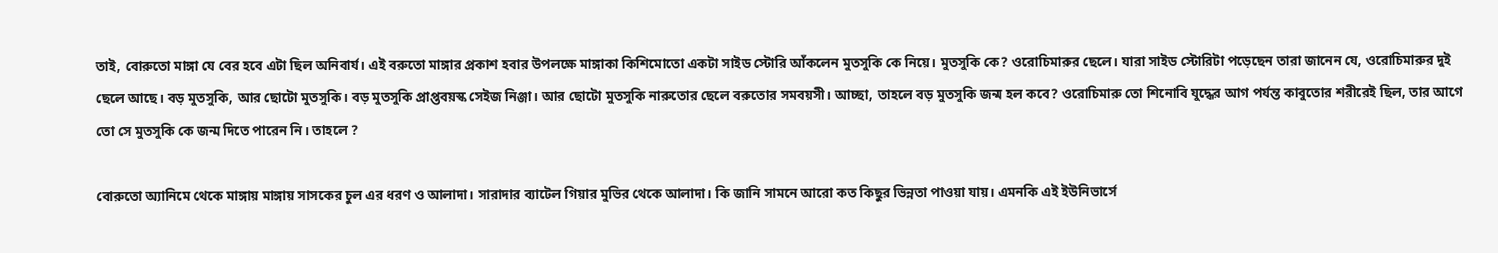তাই, বোরুতো মাঙ্গা যে বের হবে এটা ছিল অনিবার্য। এই বরুতো মাঙ্গার প্রকাশ হবার উপলক্ষে মাঙ্গাকা কিশিমোতো একটা সাইড স্টোরি আঁকলেন মুতসুকি কে নিয়ে। মুতসুকি কে? ওরোচিমারুর ছেলে। যারা সাইড স্টোরিটা পড়েছেন তারা জানেন যে, ওরোচিমারুর দুই ছেলে আছে। বড় মুতসুকি, আর ছোটো মুতসুকি। বড় মুতসুকি প্রাপ্তবয়স্ক সেইজ নিঞ্জা। আর ছোটো মুতসুকি নারুতোর ছেলে বরুতোর সমবয়সী। আচ্ছা, তাহলে বড় মুতসুকি জন্ম হল কবে? ওরোচিমারু তো শিনোবি যুদ্ধের আগ পর্যন্ত কাবুতোর শরীরেই ছিল, তার আগে তো সে মুতসুকি কে জন্ম দিতে পারেন নি। তাহলে ?

বোরুতো অ্যানিমে থেকে মাঙ্গায় মাঙ্গায় সাসকের চুল এর ধরণ ও আলাদা। সারাদার ব্যাটেল গিয়ার মুভির থেকে আলাদা। কি জানি সামনে আরো কত কিছুর ভিন্নতা পাওয়া যায়। এমনকি এই ইউনিভার্সে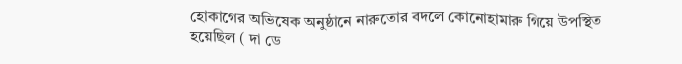হোকাগের অভিষেক অনুষ্ঠানে নারুতোর বদলে কোনোহামারু গিয়ে উপস্থিত হয়েছিল ( দা ডে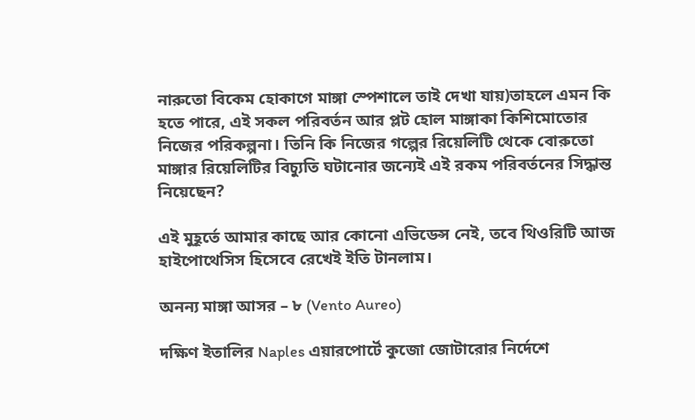নারুতো বিকেম হোকাগে মাঙ্গা স্পেশালে তাই দেখা যায়)তাহলে এমন কি হতে পারে, এই সকল পরিবর্তন আর প্লট হোল মাঙ্গাকা কিশিমোতোর নিজের পরিকল্পনা। তিনি কি নিজের গল্পের রিয়েলিটি থেকে বোরুতো মাঙ্গার রিয়েলিটির বিচ্যুতি ঘটানোর জন্যেই এই রকম পরিবর্তনের সিদ্ধান্ত নিয়েছেন?

এই মুহূর্তে আমার কাছে আর কোনো এভিডেন্স নেই, তবে থিওরিটি আজ হাইপোথেসিস হিসেবে রেখেই ইতি টানলাম।

অনন্য মাঙ্গা আসর – ৮ (Vento Aureo)

দক্ষিণ ইতালির Naples এয়ারপোর্টে কুজো জোটারোর নির্দেশে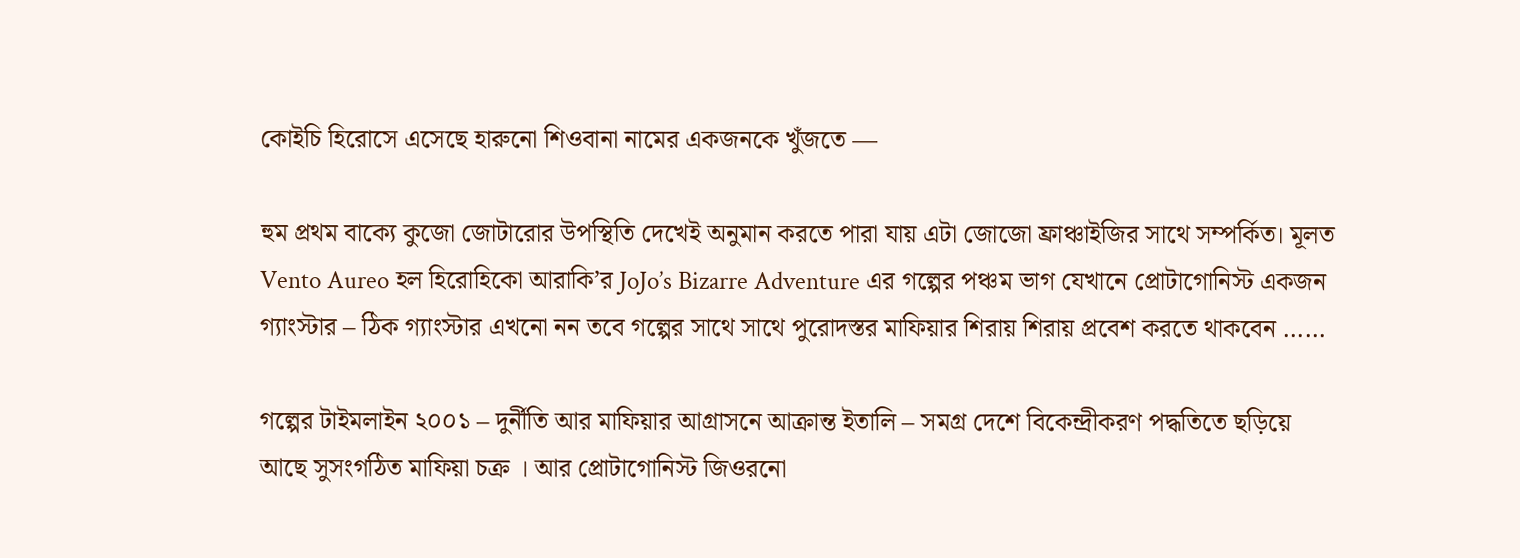কোইচি হিরোসে এসেছে হারুনো শিওবানা নামের একজনকে খুঁজতে —

হুম প্রথম বাক্যে কুজো জোটারোর উপস্থিতি দেখেই অনুমান করতে পারা যায় এটা জোজো ফ্রাঞ্চাইজির সাথে সম্পর্কিত। মূলত Vento Aureo হল হিরোহিকো আরাকি’র JoJo’s Bizarre Adventure এর গল্পের পঞ্চম ভাগ যেখানে প্রোটাগোনিস্ট একজন গ্যাংস্টার – ঠিক গ্যাংস্টার এখনো নন তবে গল্পের সাথে সাথে পুরোদস্তর মাফিয়ার শিরায় শিরায় প্রবেশ করতে থাকবেন ……

গল্পের টাইমলাইন ২০০১ – দুর্নীতি আর মাফিয়ার আগ্রাসনে আক্রান্ত ইতালি – সমগ্র দেশে বিকেন্দ্রীকরণ পদ্ধতিতে ছড়িয়ে আছে সুসংগঠিত মাফিয়া চক্র । আর প্রোটাগোনিস্ট জিওরনো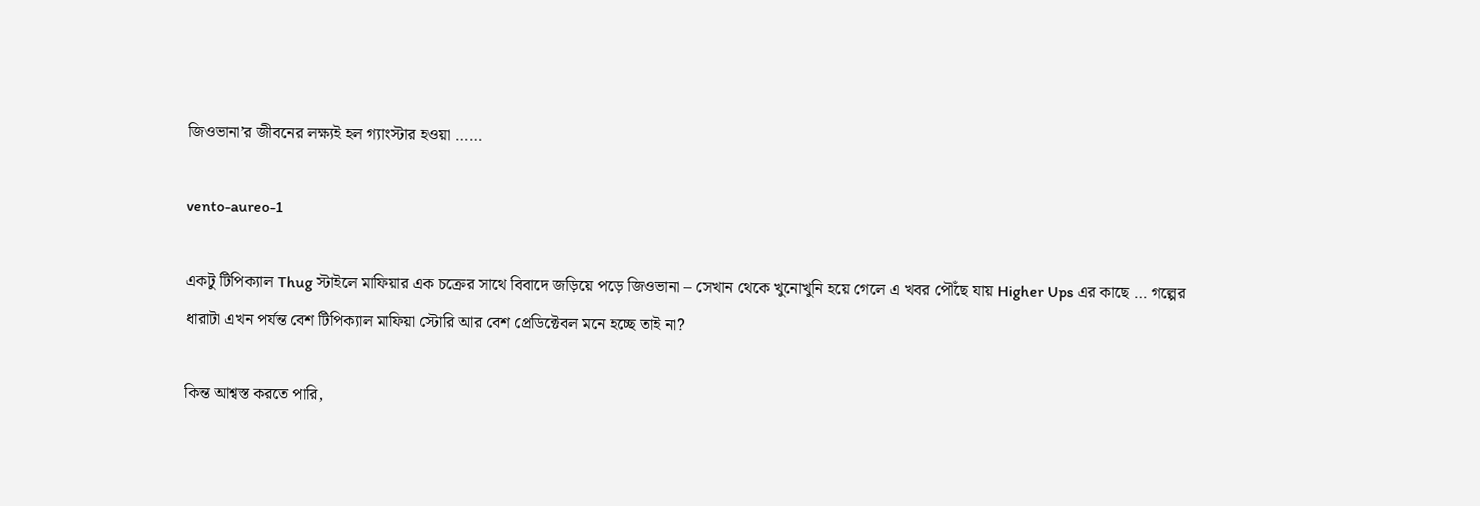জিওভানা’র জীবনের লক্ষ্যই হল গ্যাংস্টার হওয়া ……

vento-aureo-1

একটু টিপিক্যাল Thug স্টাইলে মাফিয়ার এক চক্রের সাথে বিবাদে জড়িয়ে পড়ে জিওভানা – সেখান থেকে খুনোখুনি হয়ে গেলে এ খবর পৌঁছে যায় Higher Ups এর কাছে … গল্পের ধারাটা এখন পর্যন্ত বেশ টিপিক্যাল মাফিয়া স্টোরি আর বেশ প্রেডিক্টেবল মনে হচ্ছে তাই না?

কিন্ত আশ্বস্ত করতে পারি,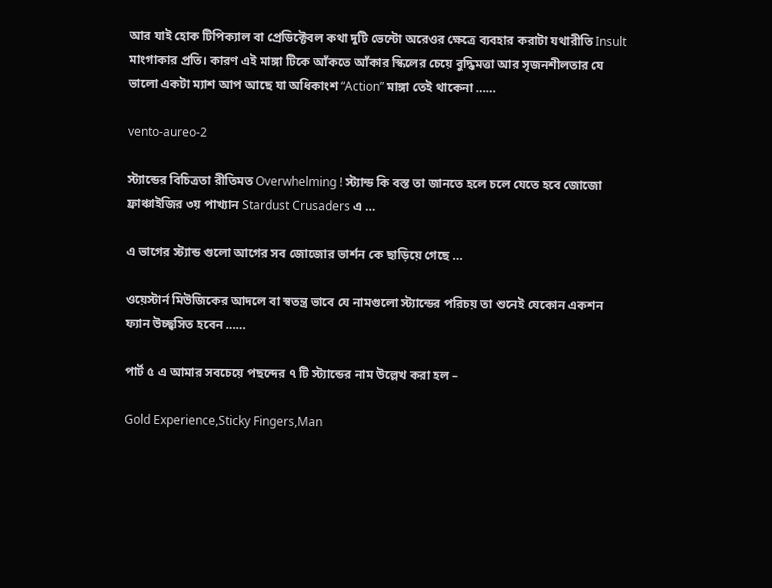আর যাই হোক টিপিক্যাল বা প্রেডিক্টেবল কথা দুটি ভেন্টো অরেওর ক্ষেত্রে ব্যবহার করাটা যথারীতি Insult মাংগাকার প্রতি। কারণ এই মাঙ্গা টিকে আঁকতে আঁকার স্কিলের চেয়ে বুদ্ধিমত্তা আর সৃজনশীলতার যে ভালো একটা ম্যাশ আপ আছে যা অধিকাংশ “Action” মাঙ্গা তেই থাকেনা ……

vento-aureo-2

স্ট্যান্ডের বিচিত্রতা রীতিমত Overwhelming ! স্ট্যান্ড কি বস্ত তা জানতে হলে চলে যেতে হবে জোজো ফ্রাঞ্চাইজির ৩য় পাখ্যান Stardust Crusaders এ …

এ ভাগের স্ট্যান্ড গুলো আগের সব জোজোর ভার্শন কে ছাড়িয়ে গেছে …

ওয়েস্টার্ন মিউজিকের আদলে বা স্বতন্ত্র ভাবে যে নামগুলো স্ট্যান্ডের পরিচয় তা শুনেই যেকোন একশন ফ্যান উচ্ছ্বসিত হবেন ……

পার্ট ৫ এ আমার সবচেয়ে পছন্দের ৭ টি স্ট্যান্ডের নাম উল্লেখ করা হল –

Gold Experience,Sticky Fingers,Man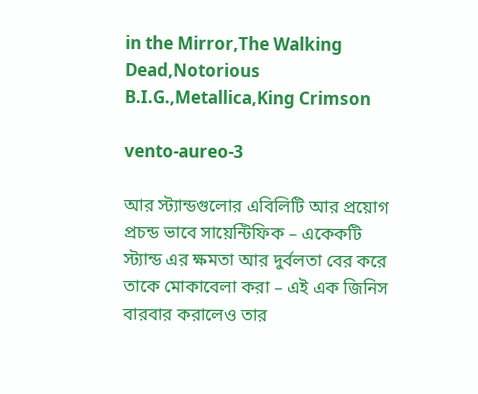in the Mirror,The Walking Dead,Notorious B.I.G.,Metallica,King Crimson

vento-aureo-3

আর স্ট্যান্ডগুলোর এবিলিটি আর প্রয়োগ প্রচন্ড ভাবে সায়েন্টিফিক – একেকটি স্ট্যান্ড এর ক্ষমতা আর দুর্বলতা বের করে তাকে মোকাবেলা করা – এই এক জিনিস বারবার করালেও তার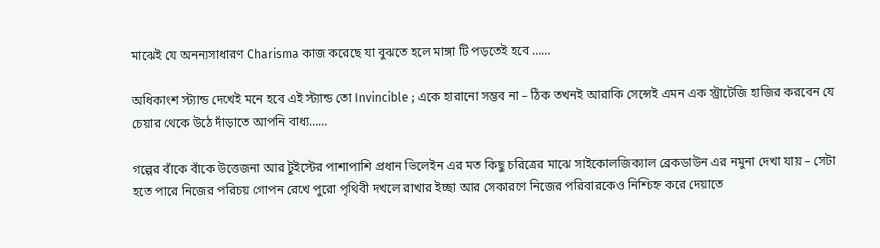মাঝেই যে অনন্যসাধারণ Charisma কাজ করেছে যা বুঝতে হলে মাঙ্গা টি পড়তেই হবে ……

অধিকাংশ স্ট্যান্ড দেখেই মনে হবে এই স্ট্যান্ড তো Invincible ; একে হারানো সম্ভব না – ঠিক তখনই আরাকি সেন্সেই এমন এক স্ট্রাটেজি হাজির করবেন যে চেয়ার থেকে উঠে দাঁড়াতে আপনি বাধ্য……

গল্পের বাঁকে বাঁকে উত্তেজনা আর টুইস্টের পাশাপাশি প্রধান ভিলেইন এর মত কিছু চরিত্রের মাঝে সাইকোলজিক্যাল ব্রেকডাউন এর নমুনা দেখা যায় – সেটা হতে পারে নিজের পরিচয় গোপন রেখে পুরো পৃথিবী দখলে রাখার ইচ্ছা আর সেকারণে নিজের পরিবারকেও নিশ্চিহ্ন করে দেয়াতে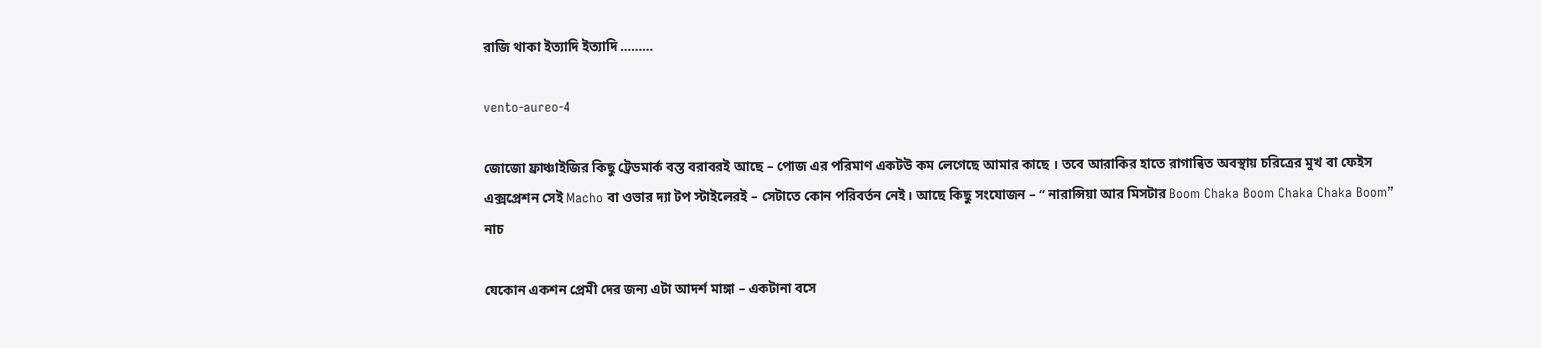রাজি থাকা ইত্যাদি ইত্যাদি ………

vento-aureo-4

জোজো ফ্রাঞ্চাইজির কিছু ট্রেডমার্ক বস্ত বরাবরই আছে – পোজ এর পরিমাণ একটউ কম লেগেছে আমার কাছে । তবে আরাকির হাতে রাগান্বিত অবস্থায় চরিত্রের মুখ বা ফেইস এক্সপ্রেশন সেই Macho বা ওভার দ্যা টপ স্টাইলেরই – সেটাতে কোন পরিবর্তন নেই। আছে কিছু সংযোজন – “ নারান্সিয়া আর মিসটার Boom Chaka Boom Chaka Chaka Boom” নাচ

যেকোন একশন প্রেমী দের জন্য এটা আদর্শ মাঙ্গা – একটানা বসে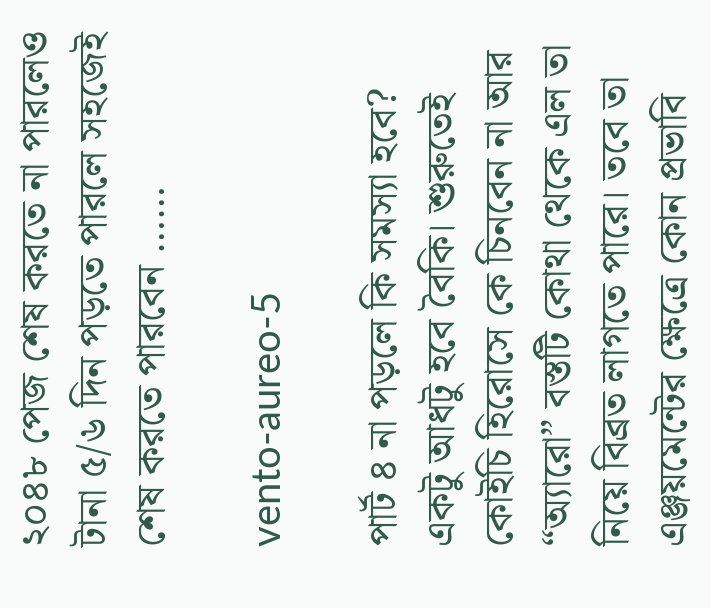২০৪৮ পেজ শেষ করতে না পারলেও টানা ৫/৬ দিন পড়তে পারলে সহজেই শেষ করতে পারবেন ……

vento-aureo-5

পার্ট ৪ না পড়লে কি সমস্যা হবে? একটু আধটু হবে বৈকি। শুরুতেই কোইচি হিরোসে কে চিনবেন না আর “অ্যারো” বস্তটি কোথা থেকে এল তা নিয়ে বিব্রত লাগতে পারে। তবে তা এঞ্জয়মেন্টের ক্ষেত্রে কোন প্রভাবি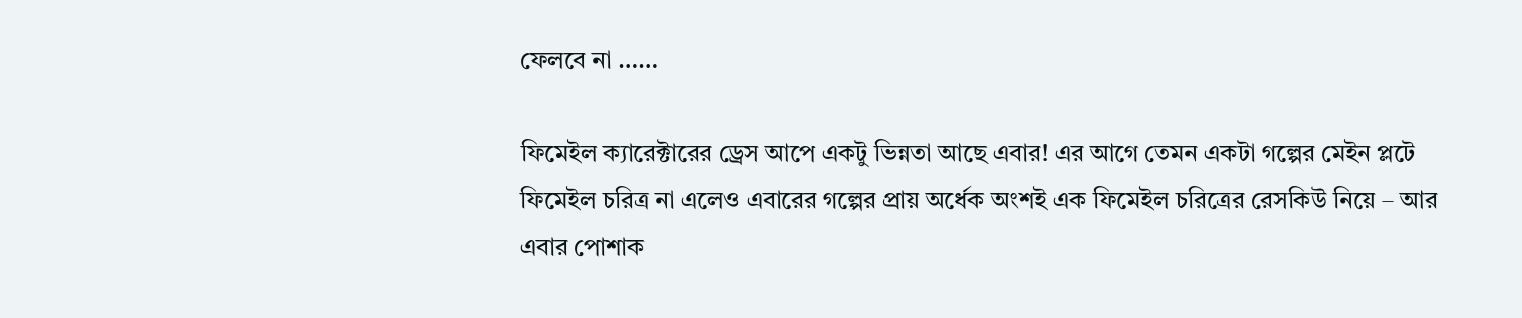ফেলবে না ……

ফিমেইল ক্যারেক্টারের ড্রেস আপে একটু ভিন্নতা আছে এবার! এর আগে তেমন একটা গল্পের মেইন প্লটে ফিমেইল চরিত্র না এলেও এবারের গল্পের প্রায় অর্ধেক অংশই এক ফিমেইল চরিত্রের রেসকিউ নিয়ে – আর এবার পোশাক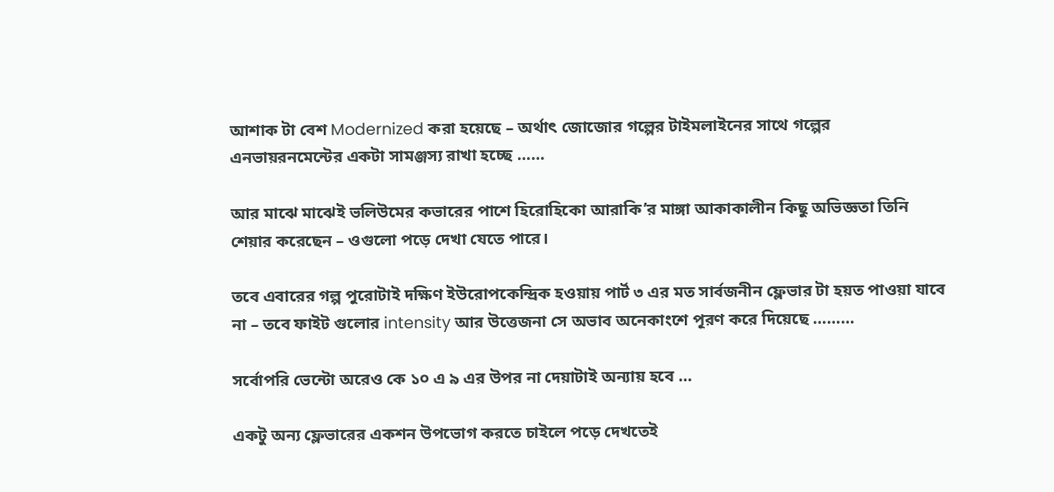আশাক টা বেশ Modernized করা হয়েছে – অর্থাৎ জোজোর গল্পের টাইমলাইনের সাথে গল্পের এনভায়রনমেন্টের একটা সামঞ্জস্য রাখা হচ্ছে ……

আর মাঝে মাঝেই ভলিউমের কভারের পাশে হিরোহিকো আরাকি’র মাঙ্গা আকাকালীন কিছু অভিজ্ঞতা তিনি শেয়ার করেছেন – ওগুলো পড়ে দেখা যেতে পারে।

তবে এবারের গল্প পুরোটাই দক্ষিণ ইউরোপকেন্দ্রিক হওয়ায় পার্ট ৩ এর মত সার্বজনীন ফ্লেভার টা হয়ত পাওয়া যাবে না – তবে ফাইট গুলোর intensity আর উত্তেজনা সে অভাব অনেকাংশে পূরণ করে দিয়েছে ………

সর্বোপরি ভেন্টো অরেও কে ১০ এ ৯ এর উপর না দেয়াটাই অন্যায় হবে …

একটু অন্য ফ্লেভারের একশন উপভোগ করতে চাইলে পড়ে দেখতেই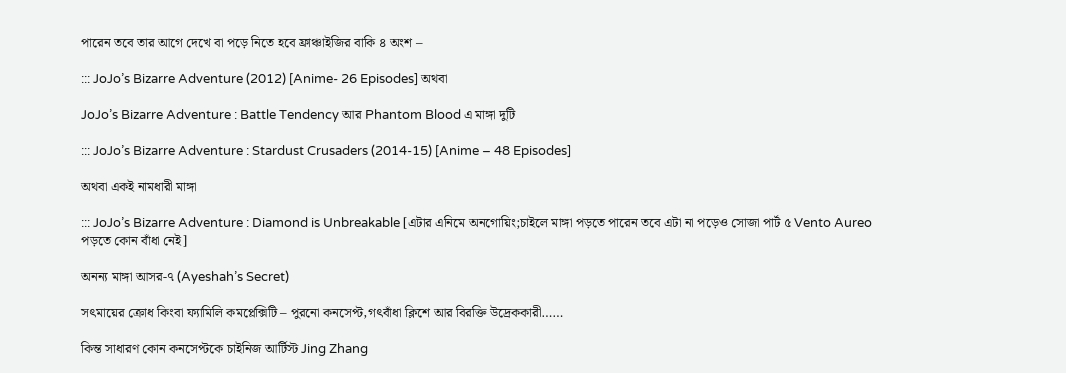পারেন তবে তার আগে দেখে বা পড়ে নিতে হবে ফ্রাঞ্চাইজির বাকি ৪ অংশ –

::: JoJo’s Bizarre Adventure (2012) [Anime- 26 Episodes] অথবা

JoJo’s Bizarre Adventure : Battle Tendency আর Phantom Blood এ মাঙ্গা দুটি

::: JoJo’s Bizarre Adventure : Stardust Crusaders (2014-15) [Anime – 48 Episodes]

অথবা একই নামধারী মাঙ্গা

::: JoJo’s Bizarre Adventure : Diamond is Unbreakable [এটার এনিমে অনগোয়িং;চাইলে মাঙ্গা পড়তে পারেন তবে এটা না পড়েও সোজা পার্ট ৫ Vento Aureo পড়তে কোন বাঁধা নেই]

অনন্য মাঙ্গা আসর-৭ (Ayeshah’s Secret)

সৎমায়ের ক্রোধ কিংবা ফ্যামিলি কমপ্লেক্সিটি – পুরনো কনসেপ্ট,গৎবাঁধা ক্লিশে আর বিরক্তি উদ্রেককারী……

কিন্ত সাধারণ কোন কনসেপ্টকে চাইনিজ আর্টিস্ট Jing Zhang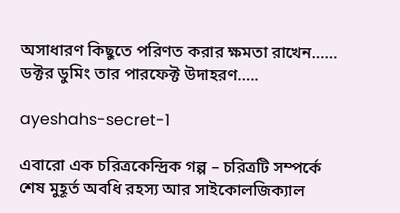অসাধারণ কিছুতে পরিণত করার ক্ষমতা রাখেন…… ডক্টর ডুমিং তার পারফেক্ট উদাহরণ…..

ayeshahs-secret-1

এবারো এক চরিত্রকেন্দ্রিক গল্প – চরিত্রটি সম্পর্কে শেষ মুহূর্ত অবধি রহস্য আর সাইকোলজিক্যাল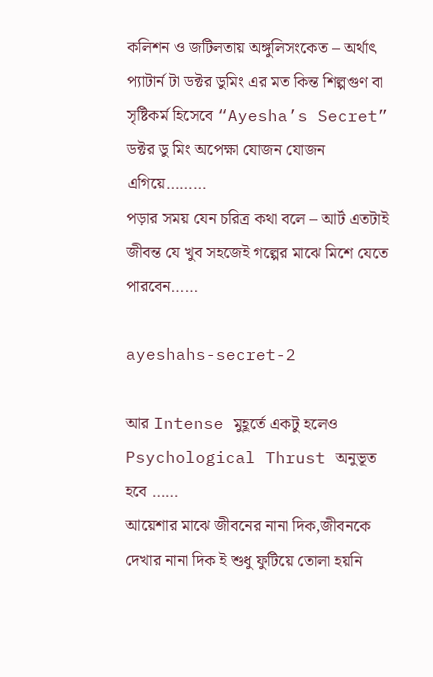কলিশন ও জটিলতায় অঙ্গুলিসংকেত – অর্থাৎ প্যাটার্ন টা ডক্টর ডুমিং এর মত কিন্ত শিল্পগুণ বা সৃষ্টিকর্ম হিসেবে “Ayesha’s Secret” ডক্টর ডু মিং অপেক্ষা যোজন যোজন এগিয়ে………
পড়ার সময় যেন চরিত্র কথা বলে – আর্ট এতটাই জীবন্ত যে খুব সহজেই গল্পের মাঝে মিশে যেতে পারবেন……

ayeshahs-secret-2

আর Intense মুহূর্তে একটু হলেও Psychological Thrust অনুভূত হবে ……
আয়েশার মাঝে জীবনের নানা দিক,জীবনকে দেখার নানা দিক ই শুধু ফুটিয়ে তোলা হয়নি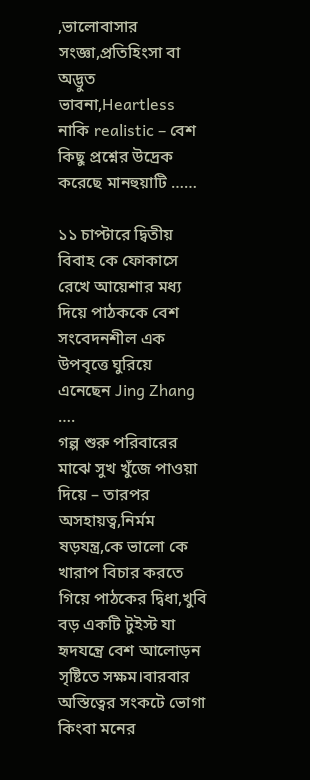,ভালোবাসার সংজ্ঞা,প্রতিহিংসা বা অদ্ভুত ভাবনা,Heartless নাকি realistic – বেশ কিছু প্রশ্নের উদ্রেক করেছে মানহুয়াটি ……

১১ চাপ্টারে দ্বিতীয় বিবাহ কে ফোকাসে রেখে আয়েশার মধ্য দিয়ে পাঠককে বেশ সংবেদনশীল এক উপবৃত্তে ঘুরিয়ে এনেছেন Jing Zhang ….
গল্প শুরু পরিবারের মাঝে সুখ খুঁজে পাওয়া দিয়ে – তারপর অসহায়ত্ব,নির্মম ষড়যন্ত্র,কে ভালো কে খারাপ বিচার করতে গিয়ে পাঠকের দ্বিধা,খুবি বড় একটি টুইস্ট যা হৃদযন্ত্রে বেশ আলোড়ন সৃষ্টিতে সক্ষম।বারবার অস্তিত্বের সংকটে ভোগা কিংবা মনের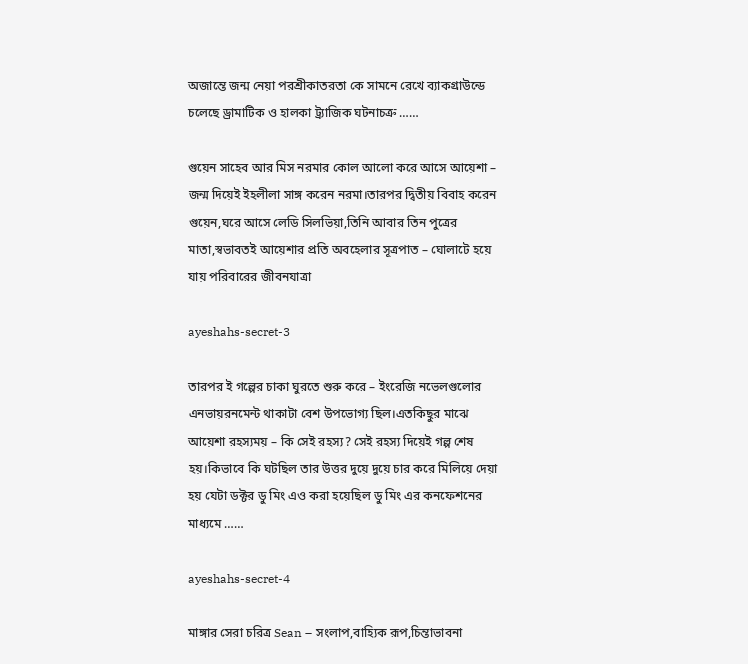অজান্তে জন্ম নেয়া পরশ্রীকাতরতা কে সামনে রেখে ব্যাকগ্রাউন্ডে চলেছে ড্রামাটিক ও হালকা ট্র্যাজিক ঘটনাচক্র ……

গুয়েন সাহেব আর মিস নরমার কোল আলো করে আসে আয়েশা – জন্ম দিয়েই ইহলীলা সাঙ্গ করেন নরমা।তারপর দ্বিতীয় বিবাহ করেন গুয়েন,ঘরে আসে লেডি সিলভিয়া,তিনি আবার তিন পুত্রের মাতা,স্বভাবতই আয়েশার প্রতি অবহেলার সূত্রপাত – ঘোলাটে হয়ে যায় পরিবারের জীবনযাত্রা

ayeshahs-secret-3

তারপর ই গল্পের চাকা ঘুরতে শুরু করে – ইংরেজি নভেলগুলোর এনভায়রনমেন্ট থাকাটা বেশ উপভোগ্য ছিল।এতকিছুর মাঝে আয়েশা রহস্যময় – কি সেই রহস্য? সেই রহস্য দিয়েই গল্প শেষ হয়।কিভাবে কি ঘটছিল তার উত্তর দুয়ে দুয়ে চার করে মিলিয়ে দেয়া হয় যেটা ডক্টর ডু মিং এও করা হয়েছিল ডু মিং এর কনফেশনের মাধ্যমে ……

ayeshahs-secret-4

মাঙ্গার সেরা চরিত্র Sean – সংলাপ,বাহ্যিক রূপ,চিন্তাভাবনা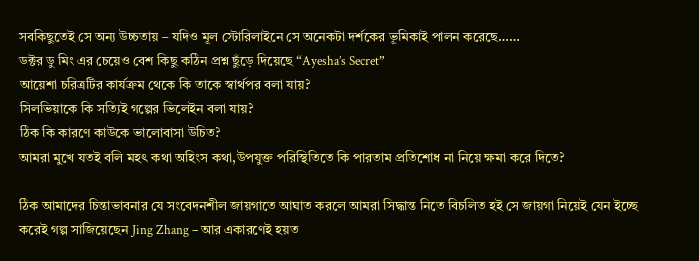সবকিছুতেই সে অন্য উচ্চতায় – যদিও মূল স্টোরিলাইনে সে অনেকটা দর্শকের ভূমিকাই পালন করেছে……
ডক্টর ডু মিং এর চেয়েও বেশ কিছু কঠিন প্রশ্ন ছুঁড়ে দিয়েছে “Ayesha’s Secret”
আয়েশা চরিত্রটির কার্যক্রম থেকে কি তাকে স্বার্থপর বলা যায়?
সিলভিয়াকে কি সত্যিই গল্পের ভিলেইন বলা যায়?
ঠিক কি কারণে কাউকে ভালোবাসা উচিত?
আমরা মুখে যতই বলি মহৎ কথা অহিংস কথা,উপযুক্ত পরিস্থিতিতে কি পারতাম প্রতিশোধ না নিয়ে ক্ষমা করে দিতে?

ঠিক আমাদের চিন্তাভাবনার যে সংবেদনশীল জায়গাতে আঘাত করলে আমরা সিদ্ধান্ত নিতে বিচলিত হই সে জায়গা নিয়েই যেন ইচ্ছে করেই গল্প সাজিয়েছেন Jing Zhang – আর একারণেই হয়ত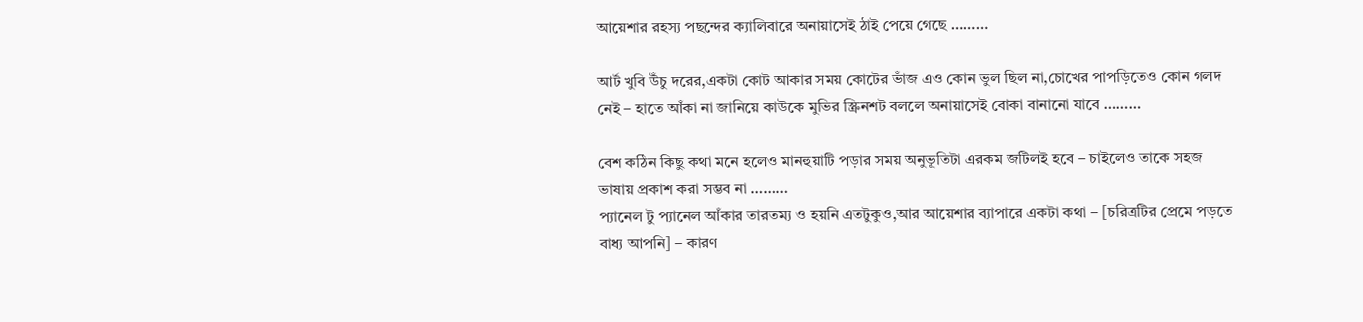আয়েশার রহস্য পছন্দের ক্যালিবারে অনায়াসেই ঠাই পেয়ে গেছে ………

আর্ট খুবি উঁচু দরের,একটা কোট আকার সময় কোটের ভাঁজ এও কোন ভুল ছিল না,চোখের পাপড়িতেও কোন গলদ নেই – হাতে আঁকা না জানিয়ে কাউকে মুভির স্ক্রিনশট বললে অনায়াসেই বোকা বানানো যাবে ………

বেশ কঠিন কিছু কথা মনে হলেও মানহুয়াটি পড়ার সময় অনুভূতিটা এরকম জটিলই হবে – চাইলেও তাকে সহজ ভাষায় প্রকাশ করা সম্ভব না ………
প্যানেল টু প্যানেল আঁকার তারতম্য ও হয়নি এতটুকুও,আর আয়েশার ব্যাপারে একটা কথা – [চরিত্রটির প্রেমে পড়তে বাধ্য আপনি] – কারণ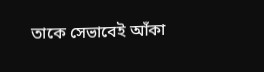তাকে সেভাবেই আঁকা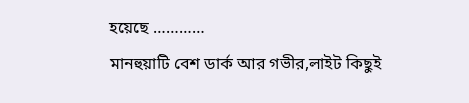হয়েছে …………
মানহুয়াটি বেশ ডার্ক আর গভীর,লাইট কিছুই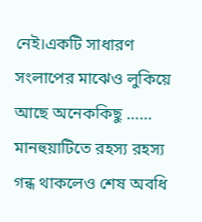নেই।একটি সাধারণ সংলাপের মাঝেও লুকিয়ে আছে অনেককিছু ……
মানহুয়াটিতে রহস্য রহস্য গন্ধ থাকলেও শেষ অবধি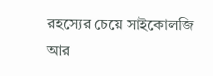রহস্যের চেয়ে সাইকোলজি আর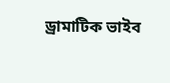ড্রামাটিক ভাইব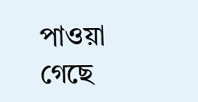পাওয়া গেছে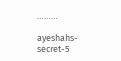………

ayeshahs-secret-5